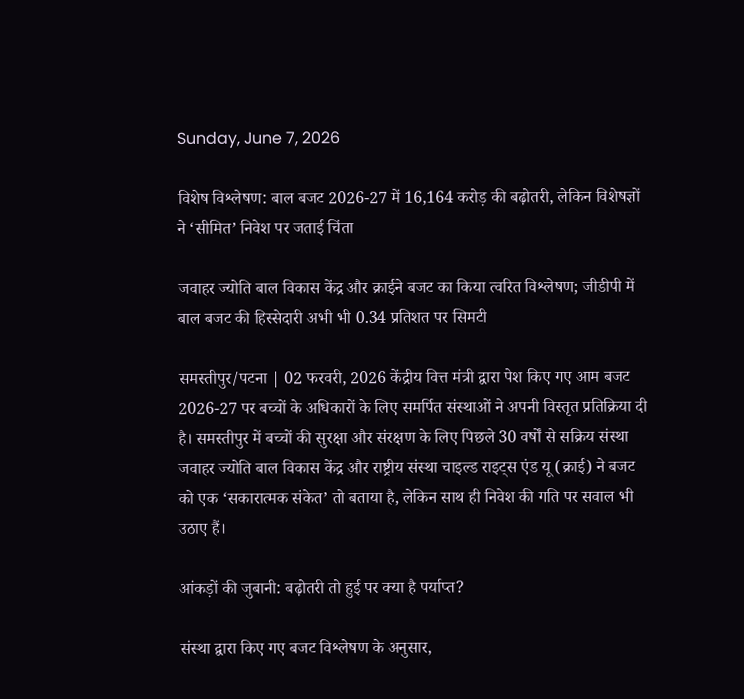Sunday, June 7, 2026

विशेष विश्लेषण: बाल बजट 2026-27 में 16,164 करोड़ की बढ़ोतरी, लेकिन विशेषज्ञों ने ‘सीमित’ निवेश पर जताई चिंता

जवाहर ज्योति बाल विकास केंद्र और क्राईने बजट का किया त्वरित विश्लेषण; जीडीपी में बाल बजट की हिस्सेदारी अभी भी 0.34 प्रतिशत पर सिमटी

समस्तीपुर/पटना | 02 फरवरी, 2026 केंद्रीय वित्त मंत्री द्वारा पेश किए गए आम बजट 2026-27 पर बच्चों के अधिकारों के लिए समर्पित संस्थाओं ने अपनी विस्तृत प्रतिक्रिया दी है। समस्तीपुर में बच्चों की सुरक्षा और संरक्षण के लिए पिछले 30 वर्षों से सक्रिय संस्था जवाहर ज्योति बाल विकास केंद्र और राष्ट्रीय संस्था चाइल्ड राइट्स एंड यू (क्राई) ने बजट को एक ‘सकारात्मक संकेत’ तो बताया है, लेकिन साथ ही निवेश की गति पर सवाल भी उठाए हैं।

आंकड़ों की जुबानी: बढ़ोतरी तो हुई पर क्या है पर्याप्त?

संस्था द्वारा किए गए बजट विश्लेषण के अनुसार,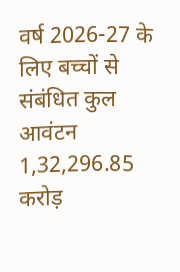वर्ष 2026-27 के लिए बच्चों से संबंधित कुल आवंटन 1,32,296.85 करोड़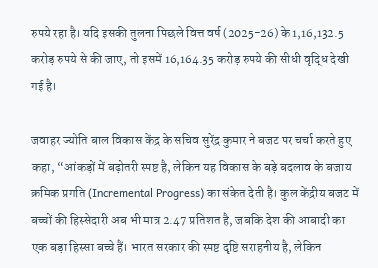रुपये रहा है। यदि इसकी तुलना पिछले वित्त वर्ष (2025-26) के 1,16,132.5 करोड़ रुपये से की जाए, तो इसमें 16,164.35 करोड़ रुपये की सीधी वृद्धि देखी गई है।

जवाहर ज्योति बाल विकास केंद्र के सचिव सुरेंद्र कुमार ने बजट पर चर्चा करते हुए कहा, “आंकड़ों में बढ़ोतरी स्पष्ट है, लेकिन यह विकास के बड़े बदलाव के बजाय क्रमिक प्रगति (Incremental Progress) का संकेत देती है। कुल केंद्रीय बजट में बच्चों की हिस्सेदारी अब भी मात्र 2.47 प्रतिशत है, जबकि देश की आबादी का एक बड़ा हिस्सा बच्चे हैं। भारत सरकार की स्पष्ट दृष्टि सराहनीय है, लेकिन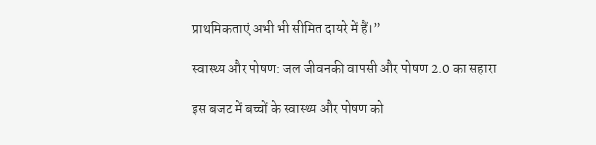प्राथमिकताएं अभी भी सीमित दायरे में हैं।”

स्वास्थ्य और पोषण: जल जीवनकी वापसी और पोषण 2.0 का सहारा

इस बजट में बच्चों के स्वास्थ्य और पोषण को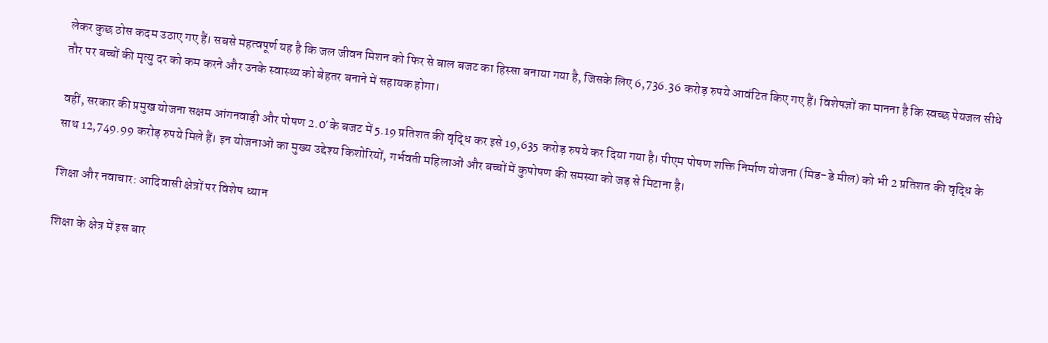लेकर कुछ ठोस कदम उठाए गए हैं। सबसे महत्वपूर्ण यह है कि जल जीवन मिशन को फिर से बाल बजट का हिस्सा बनाया गया है, जिसके लिए 6,736.36 करोड़ रुपये आवंटित किए गए हैं। विशेषज्ञों का मानना है कि स्वच्छ पेयजल सीधे तौर पर बच्चों की मृत्यु दर को कम करने और उनके स्वास्थ्य को बेहतर बनाने में सहायक होगा।

वहीं, सरकार की प्रमुख योजना सक्षम आंगनवाड़ी और पोषण 2.0′ के बजट में 5.19 प्रतिशत की वृद्धि कर इसे 19,635 करोड़ रुपये कर दिया गया है। पीएम पोषण शक्ति निर्माण योजना (मिड-डे मील) को भी 2 प्रतिशत की वृद्धि के साथ 12,749.99 करोड़ रुपये मिले हैं। इन योजनाओं का मुख्य उद्देश्य किशोरियों, गर्भवती महिलाओं और बच्चों में कुपोषण की समस्या को जड़ से मिटाना है।

शिक्षा और नवाचार: आदिवासी क्षेत्रों पर विशेष ध्यान

शिक्षा के क्षेत्र में इस बार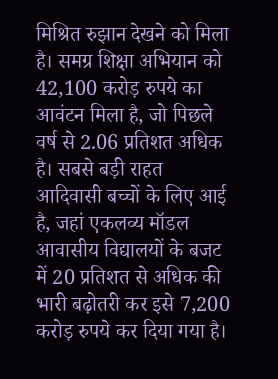मिश्रित रुझान देखने को मिला है। समग्र शिक्षा अभियान को 42,100 करोड़ रुपये का आवंटन मिला है, जो पिछले वर्ष से 2.06 प्रतिशत अधिक है। सबसे बड़ी राहत आदिवासी बच्चों के लिए आई है, जहां एकलव्य मॉडल आवासीय विद्यालयों के बजट में 20 प्रतिशत से अधिक की भारी बढ़ोतरी कर इसे 7,200 करोड़ रुपये कर दिया गया है।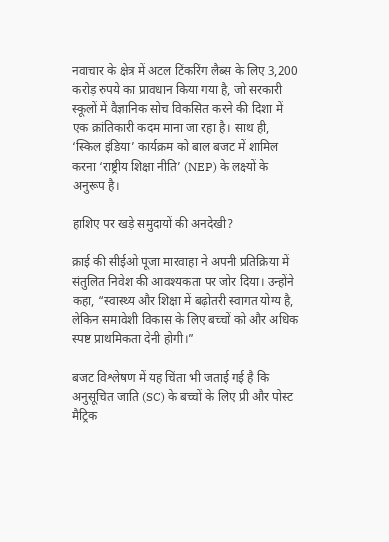नवाचार के क्षेत्र में अटल टिंकरिंग लैब्स के लिए 3,200 करोड़ रुपये का प्रावधान किया गया है, जो सरकारी स्कूलों में वैज्ञानिक सोच विकसित करने की दिशा में एक क्रांतिकारी कदम माना जा रहा है। साथ ही, ‘स्किल इंडिया’ कार्यक्रम को बाल बजट में शामिल करना ‘राष्ट्रीय शिक्षा नीति’ (NEP) के लक्ष्यों के अनुरूप है।

हाशिए पर खड़े समुदायों की अनदेखी?

क्राई की सीईओ पूजा मारवाहा ने अपनी प्रतिक्रिया में संतुलित निवेश की आवश्यकता पर जोर दिया। उन्होंने कहा, “स्वास्थ्य और शिक्षा में बढ़ोतरी स्वागत योग्य है, लेकिन समावेशी विकास के लिए बच्चों को और अधिक स्पष्ट प्राथमिकता देनी होगी।”

बजट विश्लेषण में यह चिंता भी जताई गई है कि अनुसूचित जाति (SC) के बच्चों के लिए प्री और पोस्ट मैट्रिक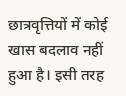छात्रवृत्तियों में कोई खास बदलाव नहीं हुआ है। इसी तरह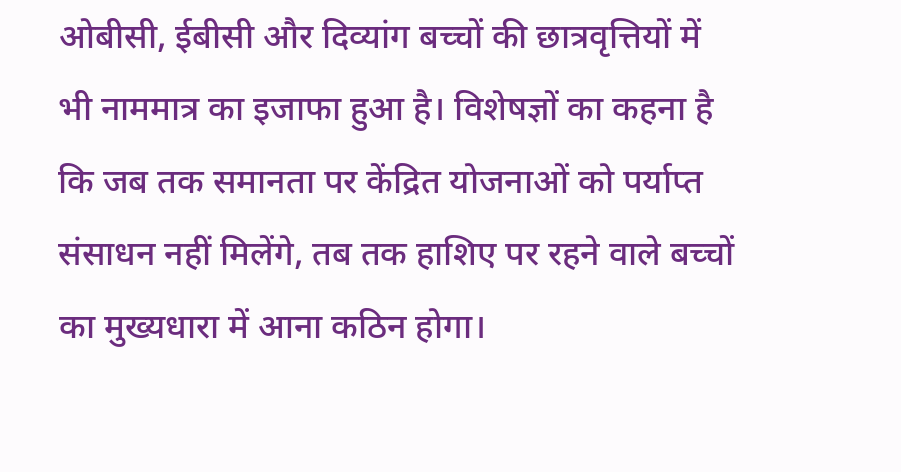ओबीसी, ईबीसी और दिव्यांग बच्चों की छात्रवृत्तियों में भी नाममात्र का इजाफा हुआ है। विशेषज्ञों का कहना है कि जब तक समानता पर केंद्रित योजनाओं को पर्याप्त संसाधन नहीं मिलेंगे, तब तक हाशिए पर रहने वाले बच्चों का मुख्यधारा में आना कठिन होगा।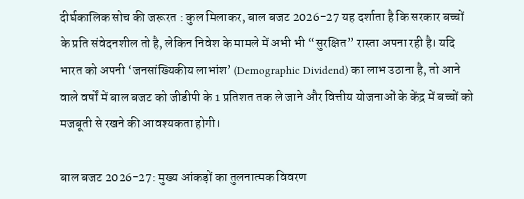दीर्घकालिक सोच की जरूरत : कुल मिलाकर, बाल बजट 2026-27 यह दर्शाता है कि सरकार बच्चों के प्रति संवेदनशील तो है, लेकिन निवेश के मामले में अभी भी “सुरक्षित” रास्ता अपना रही है। यदि भारत को अपनी ‘जनसांख्यिकीय लाभांश’ (Demographic Dividend) का लाभ उठाना है, तो आने वाले वर्षों में बाल बजट को जीडीपी के 1 प्रतिशत तक ले जाने और वित्तीय योजनाओं के केंद्र में बच्चों को मजबूती से रखने की आवश्यकता होगी।

बाल बजट 2026-27: मुख्य आंकड़ों का तुलनात्मक विवरण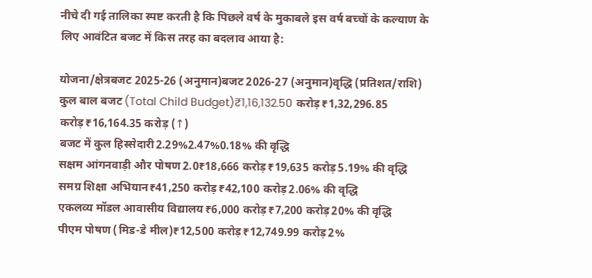नीचे दी गई तालिका स्पष्ट करती है कि पिछले वर्ष के मुकाबले इस वर्ष बच्चों के कल्याण के लिए आवंटित बजट में किस तरह का बदलाव आया है:

योजना/क्षेत्रबजट 2025-26 (अनुमान)बजट 2026-27 (अनुमान)वृद्धि (प्रतिशत/राशि)
कुल बाल बजट (Total Child Budget)₹1,16,132.50 करोड़₹1,32,296.85 करोड़₹16,164.35 करोड़ (↑)
बजट में कुल हिस्सेदारी2.29%2.47%0.18% की वृद्धि
सक्षम आंगनवाड़ी और पोषण 2.0₹18,666 करोड़₹19,635 करोड़5.19% की वृद्धि
समग्र शिक्षा अभियान₹41,250 करोड़₹42,100 करोड़2.06% की वृद्धि
एकलव्य मॉडल आवासीय विद्यालय₹6,000 करोड़₹7,200 करोड़20% की वृद्धि
पीएम पोषण (मिड-डे मील)₹12,500 करोड़₹12,749.99 करोड़2%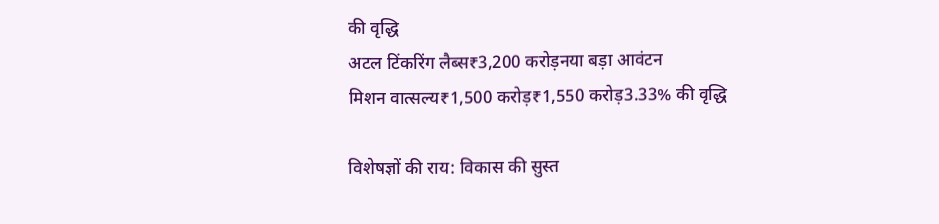की वृद्धि
अटल टिंकरिंग लैब्स₹3,200 करोड़नया बड़ा आवंटन
मिशन वात्सल्य₹1,500 करोड़₹1,550 करोड़3.33% की वृद्धि

विशेषज्ञों की राय: विकास की सुस्त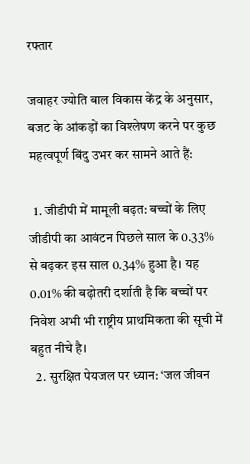रफ्तार

जवाहर ज्योति बाल विकास केंद्र के अनुसार, बजट के आंकड़ों का विश्लेषण करने पर कुछ महत्वपूर्ण बिंदु उभर कर सामने आते हैं:

  1. जीडीपी में मामूली बढ़त: बच्चों के लिए जीडीपी का आवंटन पिछले साल के 0.33% से बढ़कर इस साल 0.34% हुआ है। यह 0.01% की बढ़ोतरी दर्शाती है कि बच्चों पर निवेश अभी भी राष्ट्रीय प्राथमिकता की सूची में बहुत नीचे है।
  2. सुरक्षित पेयजल पर ध्यान: ‘जल जीवन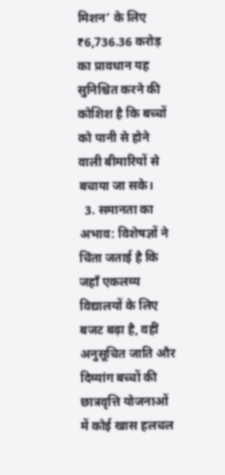मिशन’ के लिए ₹6,736.36 करोड़ का प्रावधान यह सुनिश्चित करने की कोशिश है कि बच्चों को पानी से होने वाली बीमारियों से बचाया जा सके।
  3. समानता का अभाव: विशेषज्ञों ने चिंता जताई है कि जहाँ एकलव्य विद्यालयों के लिए बजट बढ़ा है, वहीं अनुसूचित जाति और दिव्यांग बच्चों की छात्रवृत्ति योजनाओं में कोई खास हलचल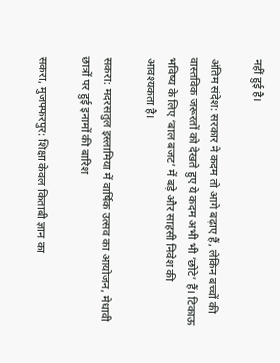नहीं हुई है।

अंतिम संदेश: सरकार ने कदम तो आगे बढ़ाए हैं, लेकिन बच्चों की वास्तविक जरूरतों को देखते हुए ये कदम अभी भी ‘छोटे’ हैं। टिकाऊ भविष्य के लिए ‘बाल बजट’ में बड़े और साहसी निवेश की आवश्यकता है।

सकरा: मदरसतुल इस्लामिया में वार्षिक उत्सव का आयोजन, मेधावी छात्रों पर हुई इनामों की बारिश

सकरा, मुजफ्फरपुर: शिक्षा केवल किताबी ज्ञान का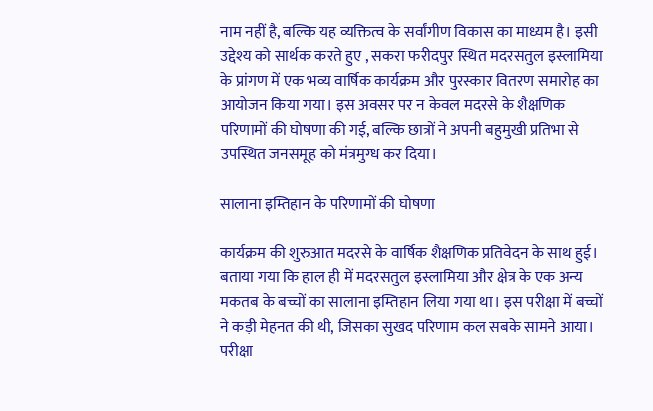नाम नहीं है, बल्कि यह व्यक्तित्व के सर्वांगीण विकास का माध्यम है। इसी उद्देश्य को सार्थक करते हुए , सकरा फरीदपुर स्थित मदरसतुल इस्लामिया के प्रांगण में एक भव्य वार्षिक कार्यक्रम और पुरस्कार वितरण समारोह का आयोजन किया गया। इस अवसर पर न केवल मदरसे के शैक्षणिक परिणामों की घोषणा की गई, बल्कि छात्रों ने अपनी बहुमुखी प्रतिभा से उपस्थित जनसमूह को मंत्रमुग्ध कर दिया।

सालाना इम्तिहान के परिणामों की घोषणा

कार्यक्रम की शुरुआत मदरसे के वार्षिक शैक्षणिक प्रतिवेदन के साथ हुई। बताया गया कि हाल ही में मदरसतुल इस्लामिया और क्षेत्र के एक अन्य मकतब के बच्चों का सालाना इम्तिहान लिया गया था। इस परीक्षा में बच्चों ने कड़ी मेहनत की थी, जिसका सुखद परिणाम कल सबके सामने आया। परीक्षा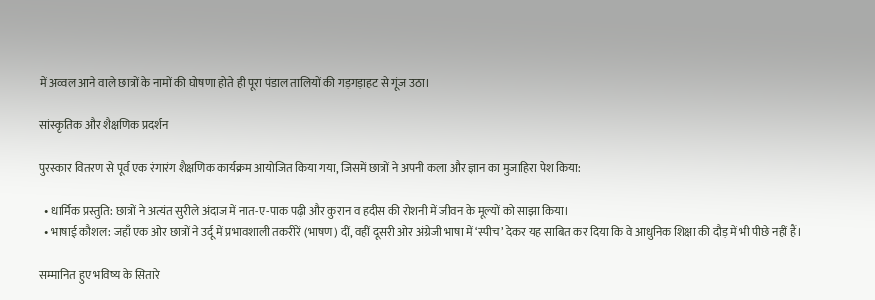में अव्वल आने वाले छात्रों के नामों की घोषणा होते ही पूरा पंडाल तालियों की गड़गड़ाहट से गूंज उठा।

सांस्कृतिक और शैक्षणिक प्रदर्शन

पुरस्कार वितरण से पूर्व एक रंगारंग शैक्षणिक कार्यक्रम आयोजित किया गया, जिसमें छात्रों ने अपनी कला और ज्ञान का मुजाहिरा पेश किया:

  • धार्मिक प्रस्तुति: छात्रों ने अत्यंत सुरीले अंदाज में नात-ए-पाक पढ़ी और कुरान व हदीस की रोशनी में जीवन के मूल्यों को साझा किया।
  • भाषाई कौशल: जहाँ एक ओर छात्रों ने उर्दू में प्रभावशाली तकरीरें (भाषण) दीं, वहीं दूसरी ओर अंग्रेजी भाषा में ‘स्पीच’ देकर यह साबित कर दिया कि वे आधुनिक शिक्षा की दौड़ में भी पीछे नहीं हैं।

सम्मानित हुए भविष्य के सितारे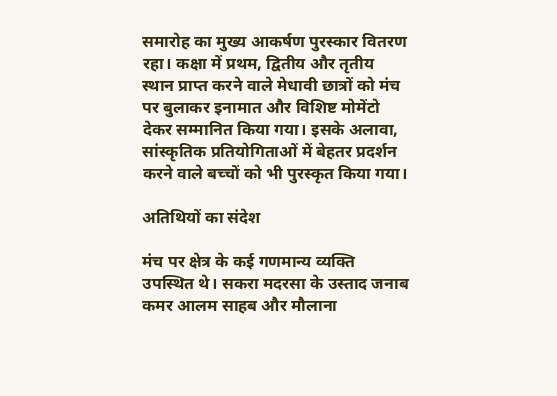समारोह का मुख्य आकर्षण पुरस्कार वितरण रहा। कक्षा में प्रथम, द्वितीय और तृतीय स्थान प्राप्त करने वाले मेधावी छात्रों को मंच पर बुलाकर इनामात और विशिष्ट मोमेंटो देकर सम्मानित किया गया। इसके अलावा, सांस्कृतिक प्रतियोगिताओं में बेहतर प्रदर्शन करने वाले बच्चों को भी पुरस्कृत किया गया।

अतिथियों का संदेश

मंच पर क्षेत्र के कई गणमान्य व्यक्ति उपस्थित थे। सकरा मदरसा के उस्ताद जनाब कमर आलम साहब और मौलाना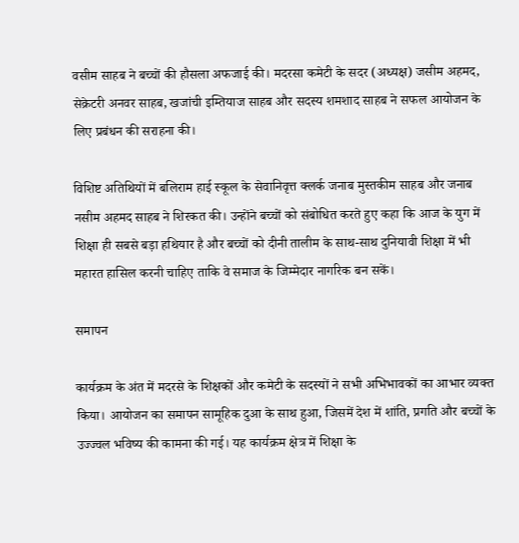वसीम साहब ने बच्चों की हौसला अफजाई की। मदरसा कमेटी के सदर (अध्यक्ष) जसीम अहमद, सेक्रेटरी अनवर साहब, खजांची इम्तियाज साहब और सदस्य शमशाद साहब ने सफल आयोजन के लिए प्रबंधन की सराहना की।

विशिष्ट अतिथियों में बलिराम हाई स्कूल के सेवानिवृत्त क्लर्क जनाब मुस्तकीम साहब और जनाब नसीम अहमद साहब ने शिरकत की। उन्होंने बच्चों को संबोधित करते हुए कहा कि आज के युग में शिक्षा ही सबसे बड़ा हथियार है और बच्चों को दीनी तालीम के साथ-साथ दुनियावी शिक्षा में भी महारत हासिल करनी चाहिए ताकि वे समाज के जिम्मेदार नागरिक बन सकें।

समापन

कार्यक्रम के अंत में मदरसे के शिक्षकों और कमेटी के सदस्यों ने सभी अभिभावकों का आभार व्यक्त किया। आयोजन का समापन सामूहिक दुआ के साथ हुआ, जिसमें देश में शांति, प्रगति और बच्चों के उज्ज्वल भविष्य की कामना की गई। यह कार्यक्रम क्षेत्र में शिक्षा के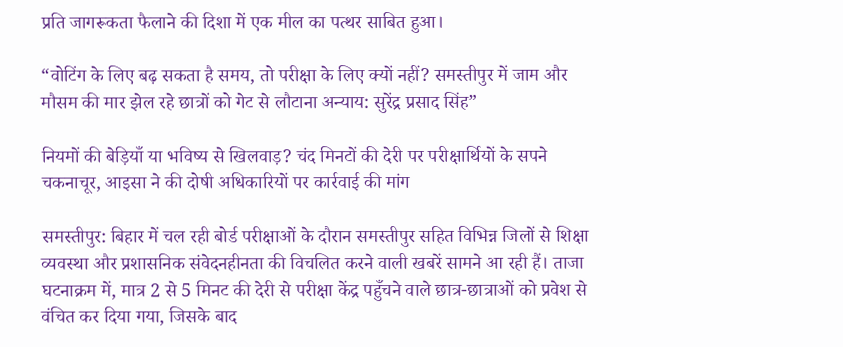प्रति जागरूकता फैलाने की दिशा में एक मील का पत्थर साबित हुआ।

“वोटिंग के लिए बढ़ सकता है समय, तो परीक्षा के लिए क्यों नहीं? समस्तीपुर में जाम और मौसम की मार झेल रहे छात्रों को गेट से लौटाना अन्याय: सुरेंद्र प्रसाद सिंह”

नियमों की बेड़ियाँ या भविष्य से खिलवाड़? चंद मिनटों की देरी पर परीक्षार्थियों के सपने चकनाचूर, आइसा ने की दोषी अधिकारियों पर कार्रवाई की मांग

समस्तीपुर: बिहार में चल रही बोर्ड परीक्षाओं के दौरान समस्तीपुर सहित विभिन्न जिलों से शिक्षा व्यवस्था और प्रशासनिक संवेदनहीनता की विचलित करने वाली खबरें सामने आ रही हैं। ताजा घटनाक्रम में, मात्र 2 से 5 मिनट की देरी से परीक्षा केंद्र पहुँचने वाले छात्र-छात्राओं को प्रवेश से वंचित कर दिया गया, जिसके बाद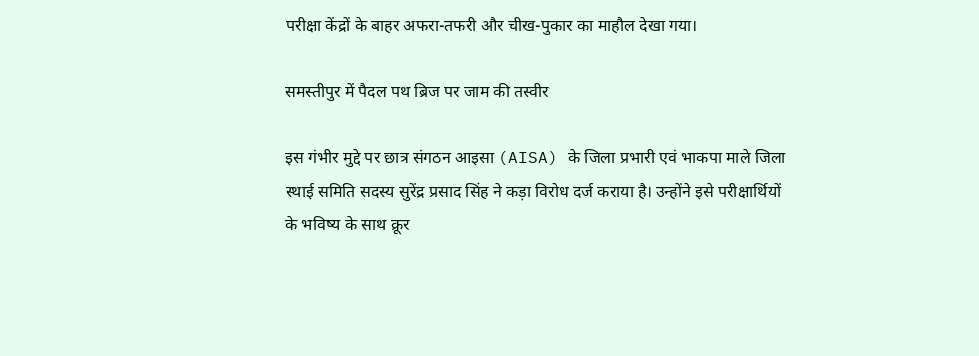परीक्षा केंद्रों के बाहर अफरा-तफरी और चीख-पुकार का माहौल देखा गया।

समस्तीपुर में पैदल पथ ब्रिज पर जाम की तस्‍वीर

इस गंभीर मुद्दे पर छात्र संगठन आइसा (AISA) के जिला प्रभारी एवं भाकपा माले जिला स्थाई समिति सदस्य सुरेंद्र प्रसाद सिंह ने कड़ा विरोध दर्ज कराया है। उन्होंने इसे परीक्षार्थियों के भविष्य के साथ क्रूर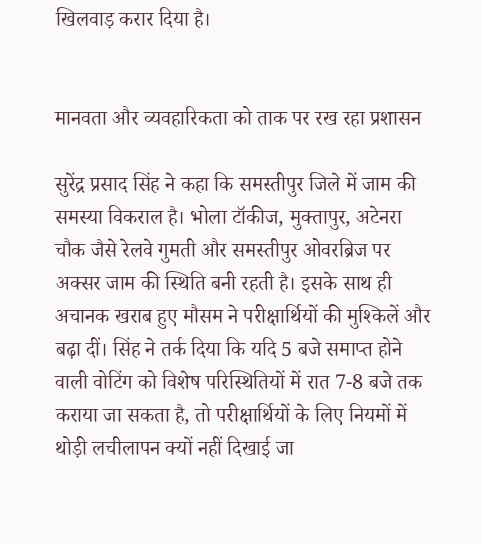खिलवाड़ करार दिया है।


मानवता और व्यवहारिकता को ताक पर रख रहा प्रशासन

सुरेंद्र प्रसाद सिंह ने कहा कि समस्तीपुर जिले में जाम की समस्या विकराल है। भोला टॉकीज, मुक्तापुर, अटेनरा चौक जैसे रेलवे गुमती और समस्तीपुर ओवरब्रिज पर अक्सर जाम की स्थिति बनी रहती है। इसके साथ ही अचानक खराब हुए मौसम ने परीक्षार्थियों की मुश्किलें और बढ़ा दीं। सिंह ने तर्क दिया कि यदि 5 बजे समाप्त होने वाली वोटिंग को विशेष परिस्थितियों में रात 7-8 बजे तक कराया जा सकता है, तो परीक्षार्थियों के लिए नियमों में थोड़ी लचीलापन क्यों नहीं दिखाई जा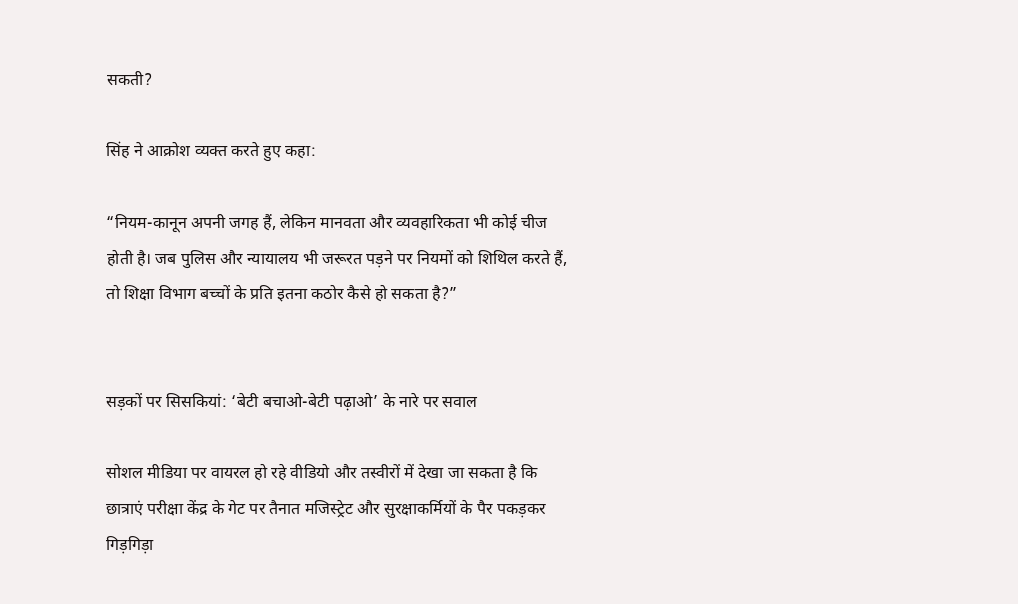सकती?

सिंह ने आक्रोश व्यक्त करते हुए कहा:

“नियम-कानून अपनी जगह हैं, लेकिन मानवता और व्यवहारिकता भी कोई चीज होती है। जब पुलिस और न्यायालय भी जरूरत पड़ने पर नियमों को शिथिल करते हैं, तो शिक्षा विभाग बच्चों के प्रति इतना कठोर कैसे हो सकता है?”


सड़कों पर सिसकियां: ‘बेटी बचाओ-बेटी पढ़ाओ’ के नारे पर सवाल

सोशल मीडिया पर वायरल हो रहे वीडियो और तस्वीरों में देखा जा सकता है कि छात्राएं परीक्षा केंद्र के गेट पर तैनात मजिस्ट्रेट और सुरक्षाकर्मियों के पैर पकड़कर गिड़गिड़ा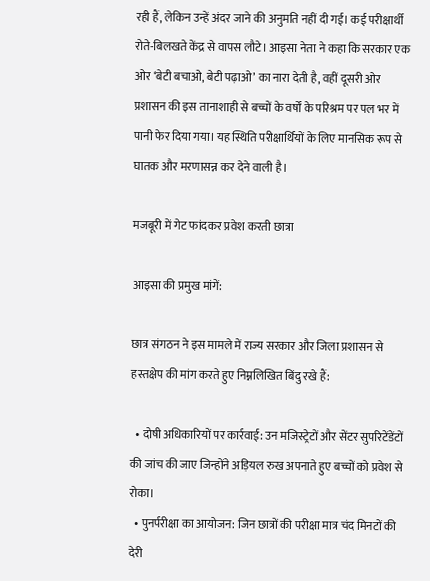रही हैं, लेकिन उन्हें अंदर जाने की अनुमति नहीं दी गई। कई परीक्षार्थी रोते-बिलखते केंद्र से वापस लौटे। आइसा नेता ने कहा कि सरकार एक ओर ‘बेटी बचाओ, बेटी पढ़ाओ’ का नारा देती है, वहीं दूसरी ओर प्रशासन की इस तानाशाही से बच्चों के वर्षों के परिश्रम पर पल भर में पानी फेर दिया गया। यह स्थिति परीक्षार्थियों के लिए मानसिक रूप से घातक और मरणासन्न कर देने वाली है।

मजबूरी में गेट फांदकर प्रवेश करती छात्रा

आइसा की प्रमुख मांगें:

छात्र संगठन ने इस मामले में राज्य सरकार और जिला प्रशासन से हस्तक्षेप की मांग करते हुए निम्नलिखित बिंदु रखे हैं:

  • दोषी अधिकारियों पर कार्रवाई: उन मजिस्ट्रेटों और सेंटर सुपरिटेंडेंटों की जांच की जाए जिन्होंने अड़ियल रुख अपनाते हुए बच्चों को प्रवेश से रोका।
  • पुनर्परीक्षा का आयोजन: जिन छात्रों की परीक्षा मात्र चंद मिनटों की देरी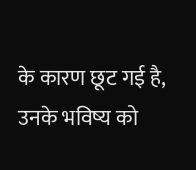के कारण छूट गई है, उनके भविष्य को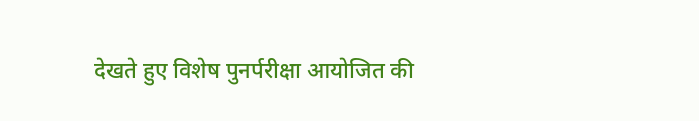देखते हुए विशेष पुनर्परीक्षा आयोजित की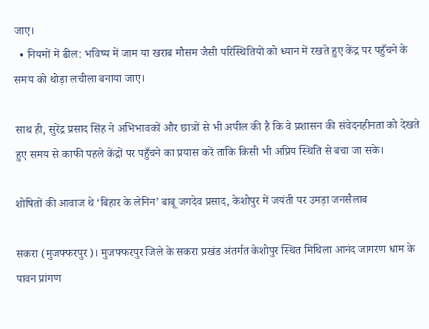जाए।
  • नियमों में ढील: भविष्य में जाम या खराब मौसम जैसी परिस्थितियों को ध्यान में रखते हुए केंद्र पर पहुँचने के समय को थोड़ा लचीला बनाया जाए।

साथ ही, सुरेंद्र प्रसाद सिंह ने अभिभावकों और छात्रों से भी अपील की है कि वे प्रशासन की संवेदनहीनता को देखते हुए समय से काफी पहले केंद्रों पर पहुँचने का प्रयास करें ताकि किसी भी अप्रिय स्थिति से बचा जा सके।

शोषितों की आवाज थे ‘बिहार के लेनिन’ बाबू जगदेव प्रसाद, केशोपुर में जयंती पर उमड़ा जनसैलाब

सकरा (मुजफ्फरपुर)। मुजफ्फरपुर जिले के सकरा प्रखंड अंतर्गत केशोपुर स्थित मिथिला आनंद जागरण धाम के पावन प्रांगण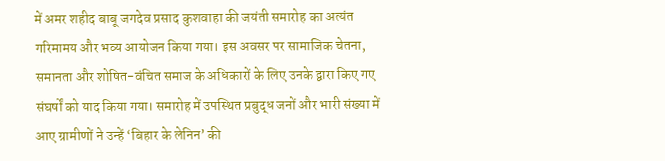में अमर शहीद बाबू जगदेव प्रसाद कुशवाहा की जयंती समारोह का अत्यंत गरिमामय और भव्य आयोजन किया गया। इस अवसर पर सामाजिक चेतना, समानता और शोषित-वंचित समाज के अधिकारों के लिए उनके द्वारा किए गए संघर्षों को याद किया गया। समारोह में उपस्थित प्रबुद्ध जनों और भारी संख्या में आए ग्रामीणों ने उन्हें ‘बिहार के लेनिन’ की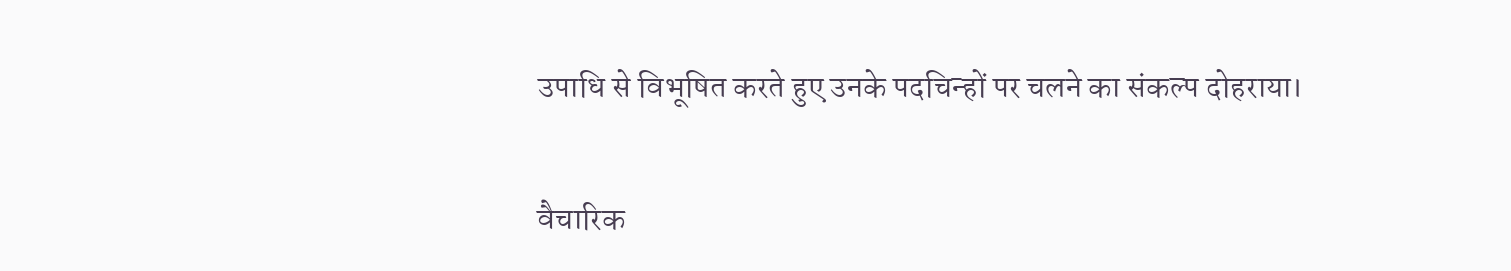उपाधि से विभूषित करते हुए उनके पदचिन्हों पर चलने का संकल्‍प दोहराया।

वैचारिक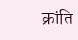क्रांति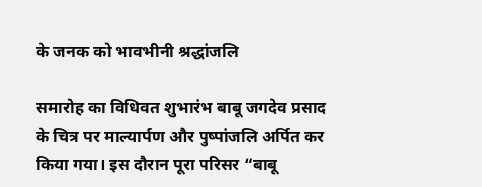के जनक को भावभीनी श्रद्धांजलि

समारोह का विधिवत शुभारंभ बाबू जगदेव प्रसाद के चित्र पर माल्यार्पण और पुष्पांजलि अर्पित कर किया गया। इस दौरान पूरा परिसर “बाबू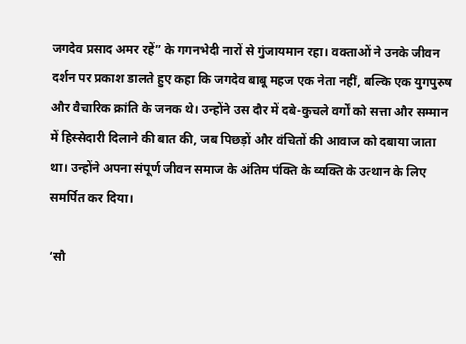जगदेव प्रसाद अमर रहें” के गगनभेदी नारों से गुंजायमान रहा। वक्ताओं ने उनके जीवन दर्शन पर प्रकाश डालते हुए कहा कि जगदेव बाबू महज एक नेता नहीं, बल्कि एक युगपुरुष और वैचारिक क्रांति के जनक थे। उन्होंने उस दौर में दबे-कुचले वर्गों को सत्ता और सम्मान में हिस्सेदारी दिलाने की बात की, जब पिछड़ों और वंचितों की आवाज को दबाया जाता था। उन्होंने अपना संपूर्ण जीवन समाज के अंतिम पंक्ति के व्यक्ति के उत्थान के लिए समर्पित कर दिया।

‘सौ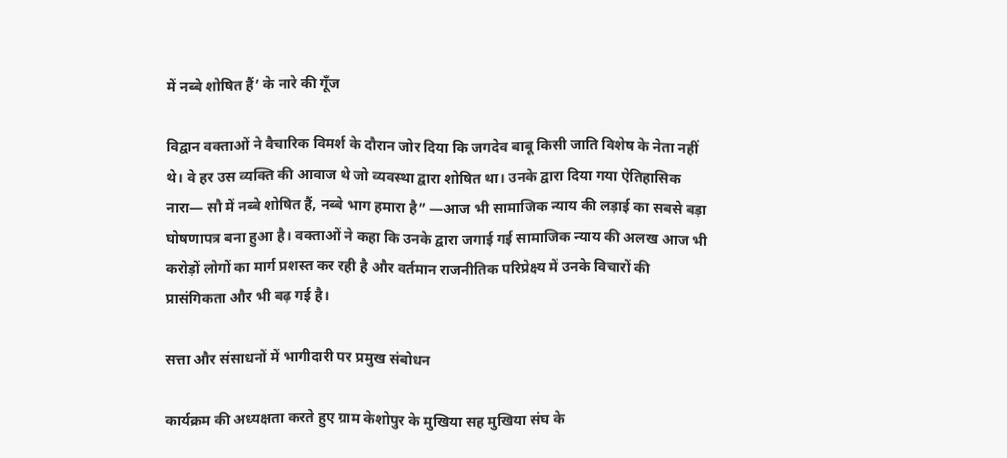में नब्बे शोषित हैं’ के नारे की गूँज

विद्वान वक्ताओं ने वैचारिक विमर्श के दौरान जोर दिया कि जगदेव बाबू किसी जाति विशेष के नेता नहीं थे। वे हर उस व्यक्ति की आवाज थे जो व्यवस्था द्वारा शोषित था। उनके द्वारा दिया गया ऐतिहासिक नारा— सौ में नब्बे शोषित हैं, नब्बे भाग हमारा है” —आज भी सामाजिक न्याय की लड़ाई का सबसे बड़ा घोषणापत्र बना हुआ है। वक्ताओं ने कहा कि उनके द्वारा जगाई गई सामाजिक न्याय की अलख आज भी करोड़ों लोगों का मार्ग प्रशस्त कर रही है और वर्तमान राजनीतिक परिप्रेक्ष्य में उनके विचारों की प्रासंगिकता और भी बढ़ गई है।

सत्ता और संसाधनों में भागीदारी पर प्रमुख संबोधन

कार्यक्रम की अध्यक्षता करते हुए ग्राम केशोपुर के मुखिया सह मुखिया संघ के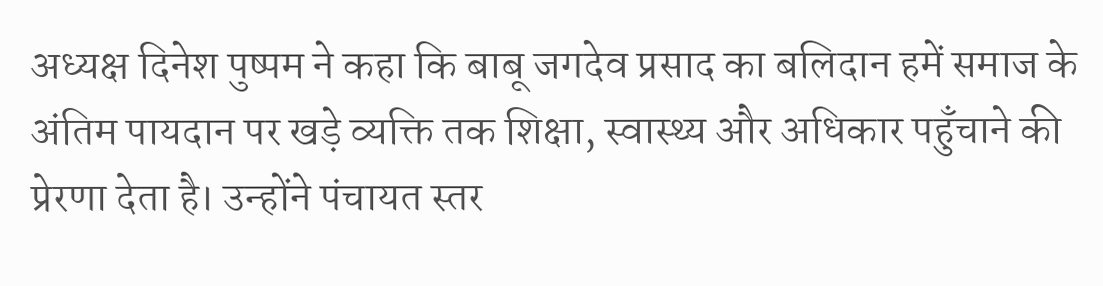अध्यक्ष दिनेश पुष्पम ने कहा कि बाबू जगदेव प्रसाद का बलिदान हमें समाज के अंतिम पायदान पर खड़े व्यक्ति तक शिक्षा, स्वास्थ्य और अधिकार पहुँचाने की प्रेरणा देता है। उन्होंने पंचायत स्तर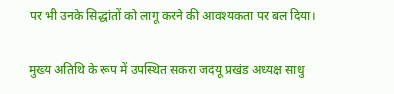पर भी उनके सिद्धांतों को लागू करने की आवश्यकता पर बल दिया।

मुख्य अतिथि के रूप में उपस्थित सकरा जदयू प्रखंड अध्यक्ष साधु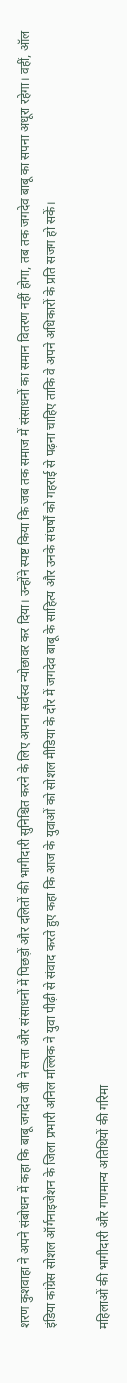शरण कुशवाहा ने अपने संबोधन में कहा कि बाबू जगदेव जी ने सत्ता और संसाधनों में पिछड़ों और दलितों की भागीदारी सुनिश्चित करने के लिए अपना सर्वस्व न्योछावर कर दिया। उन्होंने स्पष्ट किया कि जब तक समाज में संसाधनों का समान वितरण नहीं होगा, तब तक जगदेव बाबू का सपना अधूरा रहेगा। वहीं, ऑल इंडिया कांग्रेस सोशल ऑर्गनाइजेशन के जिला प्रभारी अनिल मल्लिक ने युवा पीढ़ी से संवाद करते हुए कहा कि आज के युवाओं को सोशल मीडिया के दौर में जगदेव बाबू के साहित्य और उनके संघर्षों को गहराई से पढ़ना चाहिए ताकि वे अपने अधिकारों के प्रति सजग हो सकें।

महिलाओं की भागीदारी और गणमान्य अतिथियों की गरिमा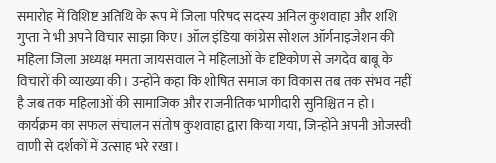समारोह में विशिष्ट अतिथि के रूप में जिला परिषद सदस्य अनिल कुशवाहा और शशि गुप्ता ने भी अपने विचार साझा किए। ऑल इंडिया कांग्रेस सोशल ऑर्गनाइजेशन की महिला जिला अध्यक्ष ममता जायसवाल ने महिलाओं के दृष्टिकोण से जगदेव बाबू के विचारों की व्याख्या की। उन्होंने कहा कि शोषित समाज का विकास तब तक संभव नहीं है जब तक महिलाओं की सामाजिक और राजनीतिक भागीदारी सुनिश्चित न हो। कार्यक्रम का सफल संचालन संतोष कुशवाहा द्वारा किया गया, जिन्होंने अपनी ओजस्वी वाणी से दर्शकों में उत्साह भरे रखा।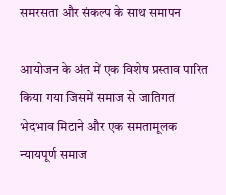समरसता और संकल्प के साथ समापन

आयोजन के अंत में एक विशेष प्रस्ताव पारित किया गया जिसमें समाज से जातिगत भेदभाव मिटाने और एक समतामूलक न्यायपूर्ण समाज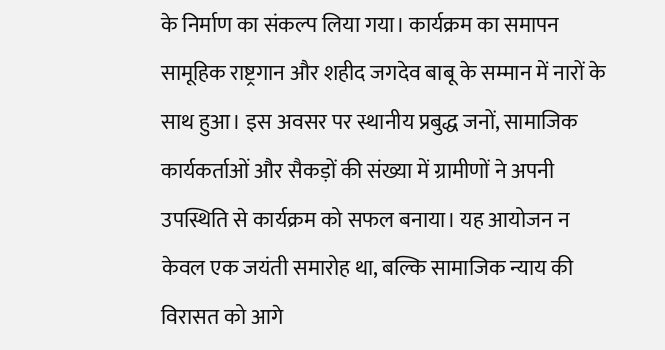के निर्माण का संकल्प लिया गया। कार्यक्रम का समापन सामूहिक राष्ट्रगान और शहीद जगदेव बाबू के सम्मान में नारों के साथ हुआ। इस अवसर पर स्थानीय प्रबुद्ध जनों, सामाजिक कार्यकर्ताओं और सैकड़ों की संख्या में ग्रामीणों ने अपनी उपस्थिति से कार्यक्रम को सफल बनाया। यह आयोजन न केवल एक जयंती समारोह था, बल्कि सामाजिक न्याय की विरासत को आगे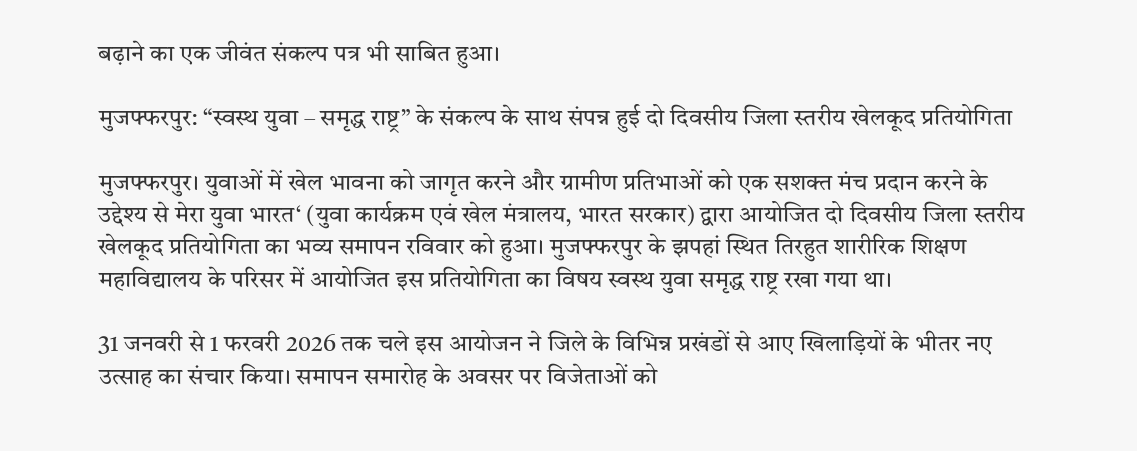बढ़ाने का एक जीवंत संकल्प पत्र भी साबित हुआ।

मुजफ्फरपुर: “स्वस्थ युवा – समृद्ध राष्ट्र” के संकल्प के साथ संपन्न हुई दो दिवसीय जिला स्तरीय खेलकूद प्रतियोगिता

मुजफ्फरपुर। युवाओं में खेल भावना को जागृत करने और ग्रामीण प्रतिभाओं को एक सशक्त मंच प्रदान करने के उद्देश्य से मेरा युवा भारत‘ (युवा कार्यक्रम एवं खेल मंत्रालय, भारत सरकार) द्वारा आयोजित दो दिवसीय जिला स्तरीय खेलकूद प्रतियोगिता का भव्य समापन रविवार को हुआ। मुजफ्फरपुर के झपहां स्थित तिरहुत शारीरिक शिक्षण महाविद्यालय के परिसर में आयोजित इस प्रतियोगिता का विषय स्वस्थ युवा समृद्ध राष्ट्र रखा गया था।

31 जनवरी से 1 फरवरी 2026 तक चले इस आयोजन ने जिले के विभिन्न प्रखंडों से आए खिलाड़ियों के भीतर नए उत्साह का संचार किया। समापन समारोह के अवसर पर विजेताओं को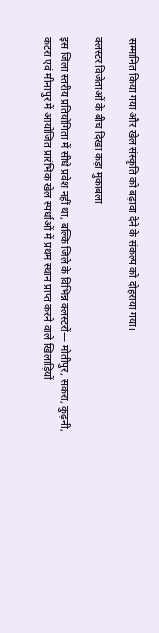सम्मानित किया गया और खेल संस्कृति को बढ़ावा देने के संकल्प को दोहराया गया।

क्लस्टर विजेताओं के बीच दिखा कड़ा मुकाबला

इस जिला स्तरीय प्रतियोगिता में सीधे प्रवेश नहीं था, बल्कि जिले के विभिन्न क्लस्टरों— मोतीपुर, सकरा, कुढ़नी, कटरा एवं मीनापुर में आयोजित प्रारंभिक खेल स्पर्धाओं में प्रथम स्थान प्राप्त करने वाले खिलाड़ियों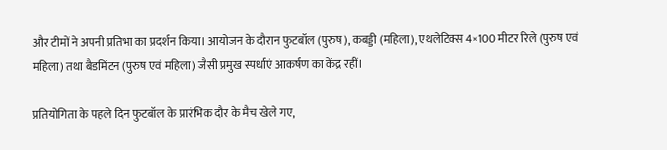और टीमों ने अपनी प्रतिभा का प्रदर्शन किया। आयोजन के दौरान फुटबॉल (पुरुष), कबड्डी (महिला), एथलेटिक्स 4×100 मीटर रिले (पुरुष एवं महिला) तथा बैडमिंटन (पुरुष एवं महिला) जैसी प्रमुख स्पर्धाएं आकर्षण का केंद्र रहीं।

प्रतियोगिता के पहले दिन फुटबॉल के प्रारंभिक दौर के मैच खेले गए,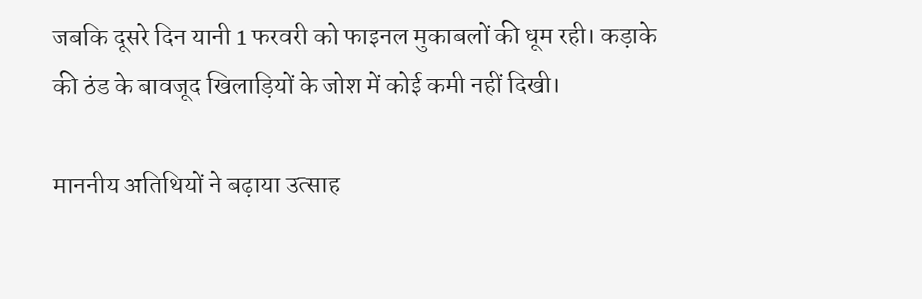जबकि दूसरे दिन यानी 1 फरवरी को फाइनल मुकाबलों की धूम रही। कड़ाके की ठंड के बावजूद खिलाड़ियों के जोश में कोई कमी नहीं दिखी।

माननीय अतिथियों ने बढ़ाया उत्साह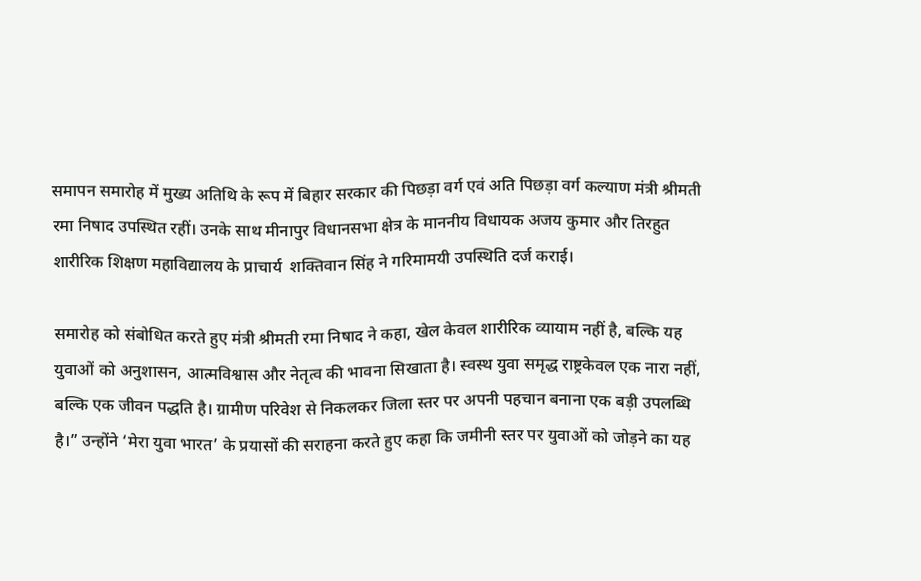समापन समारोह में मुख्य अतिथि के रूप में बिहार सरकार की पिछड़ा वर्ग एवं अति पिछड़ा वर्ग कल्याण मंत्री श्रीमती रमा निषाद उपस्थित रहीं। उनके साथ मीनापुर विधानसभा क्षेत्र के माननीय विधायक अजय कुमार और तिरहुत शारीरिक शिक्षण महाविद्यालय के प्राचार्य  शक्तिवान सिंह ने गरिमामयी उपस्थिति दर्ज कराई।

समारोह को संबोधित करते हुए मंत्री श्रीमती रमा निषाद ने कहा, खेल केवल शारीरिक व्यायाम नहीं है, बल्कि यह युवाओं को अनुशासन, आत्मविश्वास और नेतृत्व की भावना सिखाता है। स्वस्थ युवा समृद्ध राष्ट्रकेवल एक नारा नहीं, बल्कि एक जीवन पद्धति है। ग्रामीण परिवेश से निकलकर जिला स्तर पर अपनी पहचान बनाना एक बड़ी उपलब्धि है।” उन्होंने ‘मेरा युवा भारत’ के प्रयासों की सराहना करते हुए कहा कि जमीनी स्तर पर युवाओं को जोड़ने का यह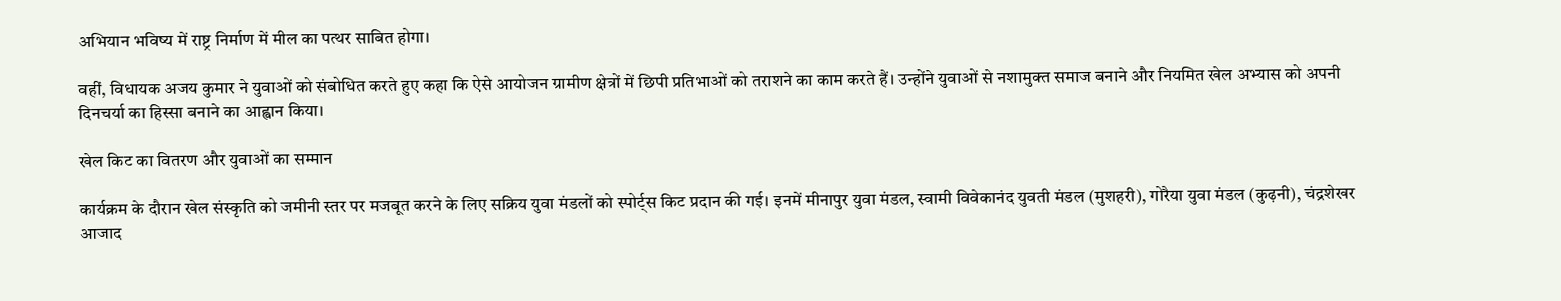अभियान भविष्य में राष्ट्र निर्माण में मील का पत्थर साबित होगा।

वहीं, विधायक अजय कुमार ने युवाओं को संबोधित करते हुए कहा कि ऐसे आयोजन ग्रामीण क्षेत्रों में छिपी प्रतिभाओं को तराशने का काम करते हैं। उन्होंने युवाओं से नशामुक्त समाज बनाने और नियमित खेल अभ्यास को अपनी दिनचर्या का हिस्सा बनाने का आह्वान किया।

खेल किट का वितरण और युवाओं का सम्मान

कार्यक्रम के दौरान खेल संस्कृति को जमीनी स्तर पर मजबूत करने के लिए सक्रिय युवा मंडलों को स्पोर्ट्स किट प्रदान की गई। इनमें मीनापुर युवा मंडल, स्वामी विवेकानंद युवती मंडल (मुशहरी), गोरैया युवा मंडल (कुढ़नी), चंद्रशेखर आजाद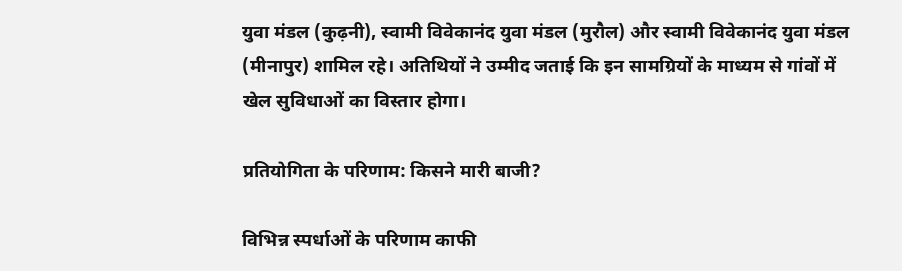युवा मंडल (कुढ़नी), स्वामी विवेकानंद युवा मंडल (मुरौल) और स्वामी विवेकानंद युवा मंडल (मीनापुर) शामिल रहे। अतिथियों ने उम्मीद जताई कि इन सामग्रियों के माध्यम से गांवों में खेल सुविधाओं का विस्तार होगा।

प्रतियोगिता के परिणाम: किसने मारी बाजी?

विभिन्न स्पर्धाओं के परिणाम काफी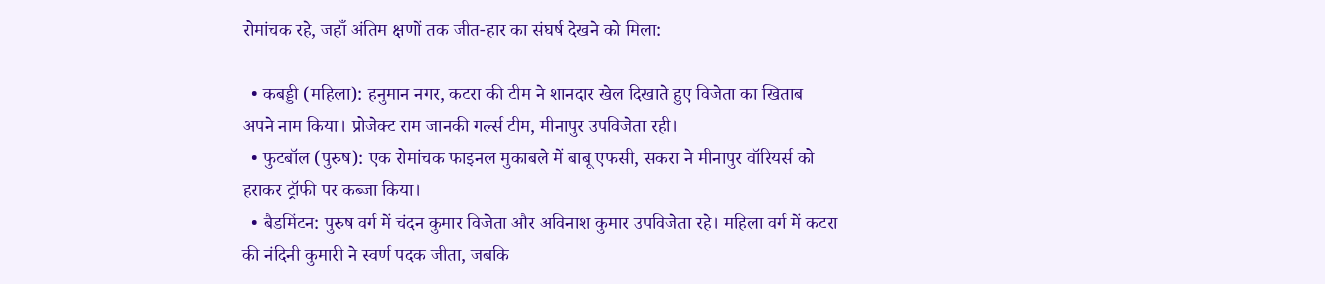रोमांचक रहे, जहाँ अंतिम क्षणों तक जीत-हार का संघर्ष देखने को मिला:

  • कबड्डी (महिला): हनुमान नगर, कटरा की टीम ने शानदार खेल दिखाते हुए विजेता का खिताब अपने नाम किया। प्रोजेक्ट राम जानकी गर्ल्स टीम, मीनापुर उपविजेता रही।
  • फुटबॉल (पुरुष): एक रोमांचक फाइनल मुकाबले में बाबू एफसी, सकरा ने मीनापुर वॉरियर्स को हराकर ट्रॉफी पर कब्जा किया।
  • बैडमिंटन: पुरुष वर्ग में चंदन कुमार विजेता और अविनाश कुमार उपविजेता रहे। महिला वर्ग में कटरा की नंदिनी कुमारी ने स्वर्ण पदक जीता, जबकि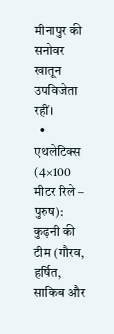मीनापुर की सनोवर खातून उपविजेता रहीं।
  • एथलेटिक्स (4×100 मीटर रिले – पुरुष): कुढ़नी की टीम (गौरव, हर्षित, साकिब और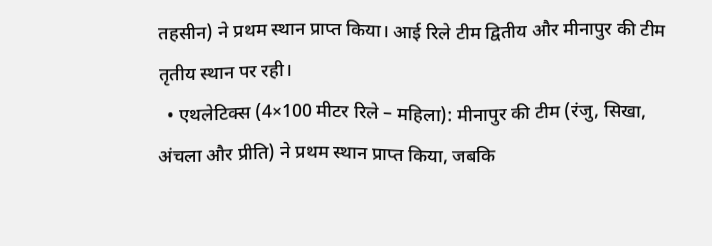तहसीन) ने प्रथम स्थान प्राप्त किया। आई रिले टीम द्वितीय और मीनापुर की टीम तृतीय स्थान पर रही।
  • एथलेटिक्स (4×100 मीटर रिले – महिला): मीनापुर की टीम (रंजु, सिखा, अंचला और प्रीति) ने प्रथम स्थान प्राप्त किया, जबकि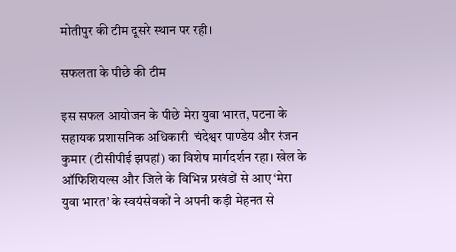मोतीपुर की टीम दूसरे स्थान पर रही।

सफलता के पीछे की टीम

इस सफल आयोजन के पीछे मेरा युवा भारत, पटना के सहायक प्रशासनिक अधिकारी  चंदेश्वर पाण्डेय और रंजन कुमार (टीसीपीई झपहां) का विशेष मार्गदर्शन रहा। खेल के ऑफिशियल्स और जिले के विभिन्न प्रखंडों से आए ‘मेरा युवा भारत’ के स्वयंसेवकों ने अपनी कड़ी मेहनत से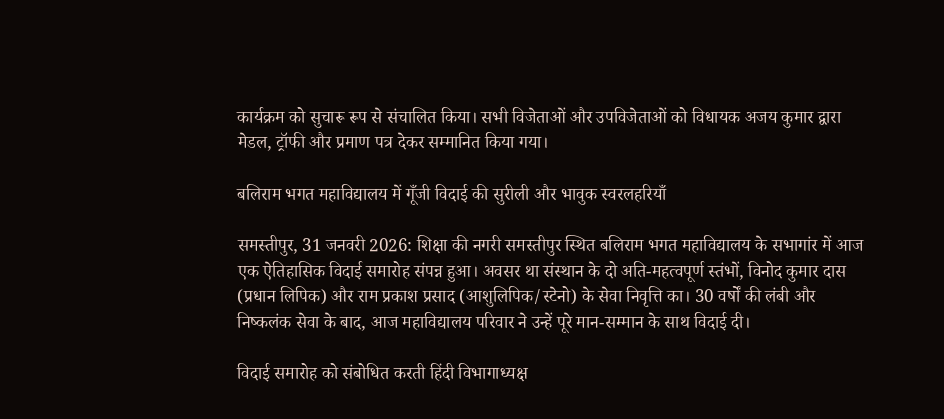कार्यक्रम को सुचारू रूप से संचालित किया। सभी विजेताओं और उपविजेताओं को विधायक अजय कुमार द्वारा मेडल, ट्रॉफी और प्रमाण पत्र देकर सम्मानित किया गया।

बलिराम भगत महाविद्यालय में गूँजी विदाई की सुरीली और भावुक स्वरलहरियाँ

समस्तीपुर, 31 जनवरी 2026: शिक्षा की नगरी समस्तीपुर स्थित बलिराम भगत महाविद्यालय के सभागांर में आज एक ऐतिहासिक विदाई समारोह संपन्न हुआ। अवसर था संस्थान के दो अति-महत्वपूर्ण स्तंभों, विनोद कुमार दास (प्रधान लिपिक) और राम प्रकाश प्रसाद (आशुलिपिक/स्टेनो) के सेवा निवृत्ति का। 30 वर्षों की लंबी और निष्कलंक सेवा के बाद, आज महाविद्यालय परिवार ने उन्हें पूरे मान-सम्मान के साथ विदाई दी।

विदाई समारोह को संबोधित करती हिंदी विभागाध्यक्ष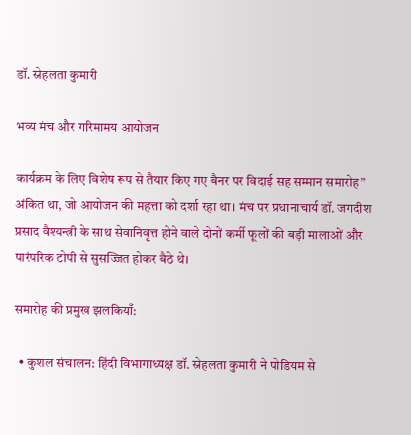डॉ. स्नेहलता कुमारी

भव्य मंच और गरिमामय आयोजन

कार्यक्रम के लिए विशेष रूप से तैयार किए गए बैनर पर विदाई सह सम्मान समारोह” अंकित था, जो आयोजन की महत्ता को दर्शा रहा था। मंच पर प्रधानाचार्य डॉ. जगदीश प्रसाद वैश्यन्त्री के साथ सेवानिवृत्त होने वाले दोनों कर्मी फूलों की बड़ी मालाओं और पारंपरिक टोपी से सुसज्जित होकर बैठे थे।

समारोह की प्रमुख झलकियाँ:

  • कुशल संचालन: हिंदी विभागाध्यक्ष डॉ. स्नेहलता कुमारी ने पोडियम से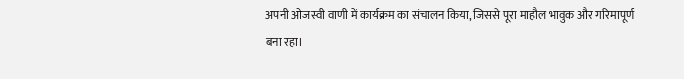अपनी ओजस्वी वाणी में कार्यक्रम का संचालन किया, जिससे पूरा माहौल भावुक और गरिमापूर्ण बना रहा।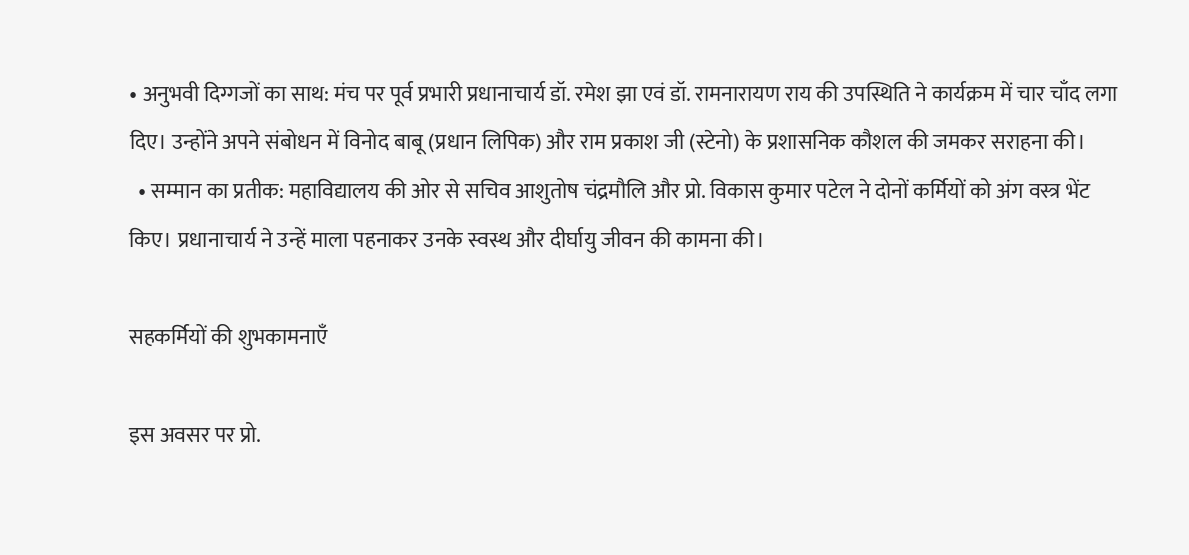• अनुभवी दिग्गजों का साथ: मंच पर पूर्व प्रभारी प्रधानाचार्य डॉ. रमेश झा एवं डॉ. रामनारायण राय की उपस्थिति ने कार्यक्रम में चार चाँद लगा दिए। उन्होंने अपने संबोधन में विनोद बाबू (प्रधान लिपिक) और राम प्रकाश जी (स्टेनो) के प्रशासनिक कौशल की जमकर सराहना की।
  • सम्मान का प्रतीक: महाविद्यालय की ओर से सचिव आशुतोष चंद्रमौलि और प्रो. विकास कुमार पटेल ने दोनों कर्मियों को अंग वस्त्र भेंट किए। प्रधानाचार्य ने उन्हें माला पहनाकर उनके स्वस्थ और दीर्घायु जीवन की कामना की।

सहकर्मियों की शुभकामनाएँ

इस अवसर पर प्रो.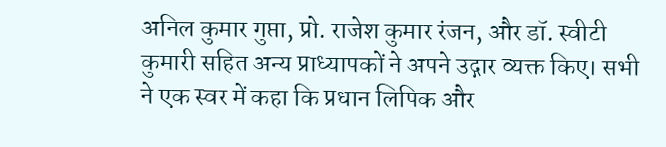अनिल कुमार गुप्ता, प्रो. राजेश कुमार रंजन, और डॉ. स्वीटी कुमारी सहित अन्य प्राध्यापकों ने अपने उद्गार व्यक्त किए। सभी ने एक स्वर में कहा कि प्रधान लिपिक और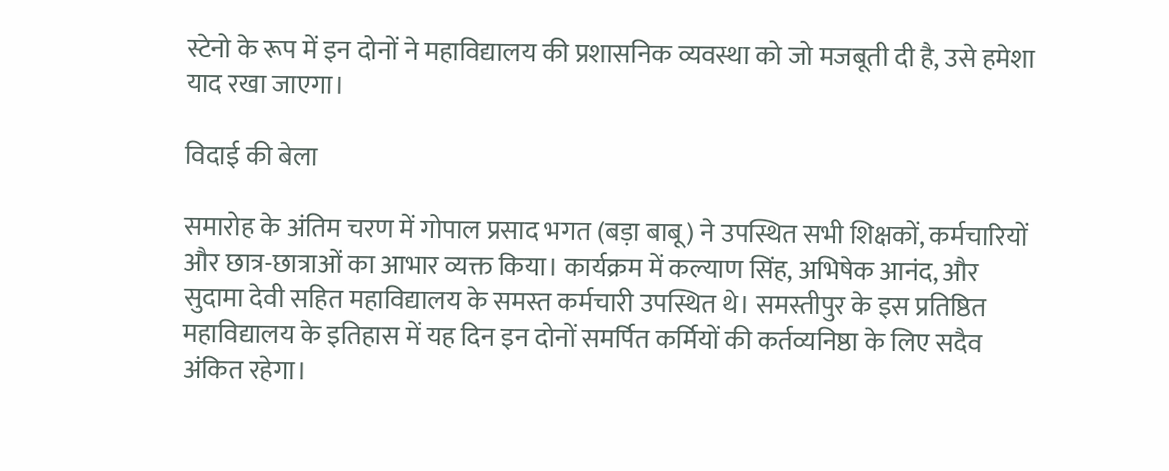स्टेनो के रूप में इन दोनों ने महाविद्यालय की प्रशासनिक व्यवस्था को जो मजबूती दी है, उसे हमेशा याद रखा जाएगा।

विदाई की बेला

समारोह के अंतिम चरण में गोपाल प्रसाद भगत (बड़ा बाबू) ने उपस्थित सभी शिक्षकों, कर्मचारियों और छात्र-छात्राओं का आभार व्यक्त किया। कार्यक्रम में कल्याण सिंह, अभिषेक आनंद, और सुदामा देवी सहित महाविद्यालय के समस्त कर्मचारी उपस्थित थे। समस्तीपुर के इस प्रतिष्ठित महाविद्यालय के इतिहास में यह दिन इन दोनों समर्पित कर्मियों की कर्तव्यनिष्ठा के लिए सदैव अंकित रहेगा।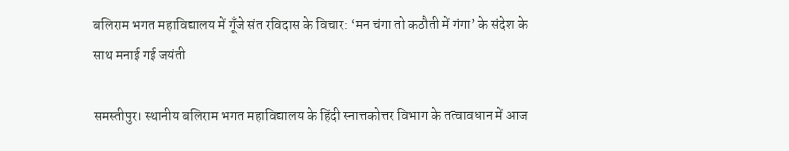बलिराम भगत महाविद्यालय में गूँजे संत रविदास के विचार: ‘मन चंगा तो कठौती में गंगा’ के संदेश के साथ मनाई गई जयंती

समस्तीपुर। स्थानीय बलिराम भगत महाविद्यालय के हिंदी स्नात्तकोत्तर विभाग के तत्वावधान में आज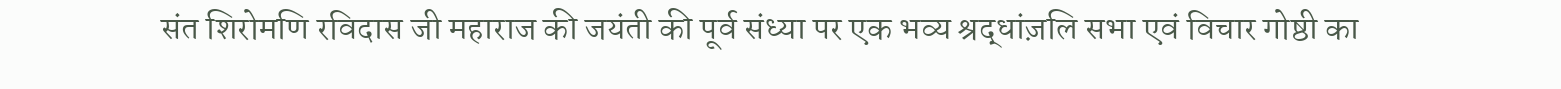संत शिरोमणि रविदास जी महाराज की जयंती की पूर्व संध्या पर एक भव्य श्रद्धांज़लि सभा एवं विचार गोष्ठी का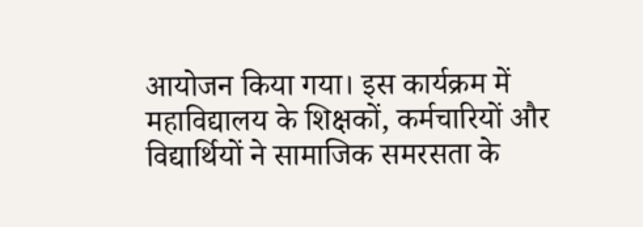आयोजन किया गया। इस कार्यक्रम में महाविद्यालय के शिक्षकों, कर्मचारियों और विद्यार्थियों ने सामाजिक समरसता के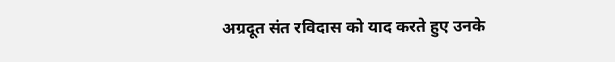अग्रदूत संत रविदास को याद करते हुए उनके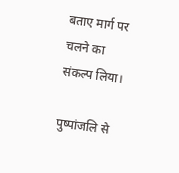बताए मार्ग पर चलने का संकल्प लिया।

पुष्पांजलि से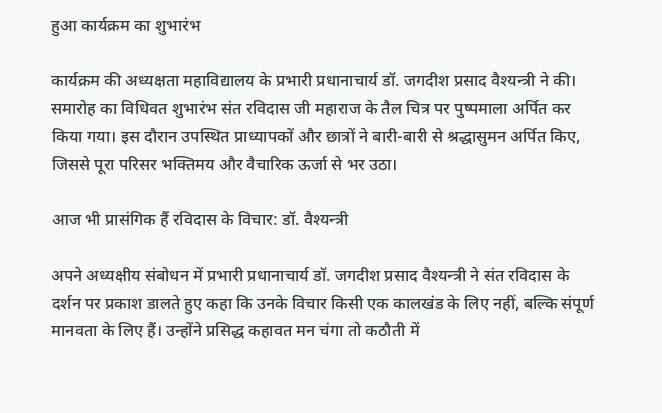हुआ कार्यक्रम का शुभारंभ

कार्यक्रम की अध्यक्षता महाविद्यालय के प्रभारी प्रधानाचार्य डॉ. जगदीश प्रसाद वैश्यन्त्री ने की। समारोह का विधिवत शुभारंभ संत रविदास जी महाराज के तैल चित्र पर पुष्पमाला अर्पित कर किया गया। इस दौरान उपस्थित प्राध्यापकों और छात्रों ने बारी-बारी से श्रद्धासुमन अर्पित किए, जिससे पूरा परिसर भक्तिमय और वैचारिक ऊर्जा से भर उठा।

आज भी प्रासंगिक हैं रविदास के विचार: डॉ. वैश्यन्त्री

अपने अध्यक्षीय संबोधन में प्रभारी प्रधानाचार्य डॉ. जगदीश प्रसाद वैश्यन्त्री ने संत रविदास के दर्शन पर प्रकाश डालते हुए कहा कि उनके विचार किसी एक कालखंड के लिए नहीं, बल्कि संपूर्ण मानवता के लिए हैं। उन्होंने प्रसिद्ध कहावत मन चंगा तो कठौती में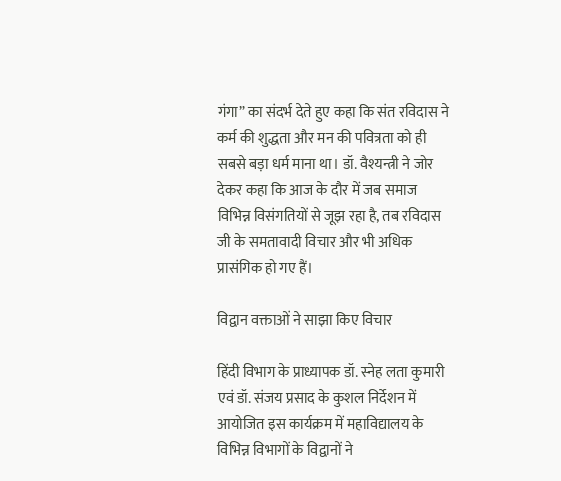गंगा” का संदर्भ देते हुए कहा कि संत रविदास ने कर्म की शुद्धता और मन की पवित्रता को ही सबसे बड़ा धर्म माना था। डॉ. वैश्यन्त्री ने जोर देकर कहा कि आज के दौर में जब समाज विभिन्न विसंगतियों से जूझ रहा है, तब रविदास जी के समतावादी विचार और भी अधिक प्रासंगिक हो गए हैं।

विद्वान वक्ताओं ने साझा किए विचार

हिंदी विभाग के प्राध्यापक डॉ. स्नेह लता कुमारी एवं डॉ. संजय प्रसाद के कुशल निर्देशन में आयोजित इस कार्यक्रम में महाविद्यालय के विभिन्न विभागों के विद्वानों ने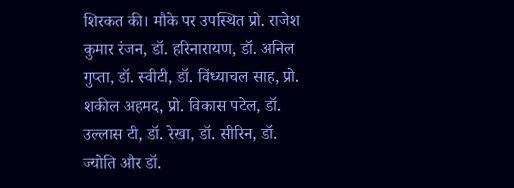शिरकत की। मौके पर उपस्थित प्रो. राजेश कुमार रंजन, डॉ. हरिनारायण, डॉ. अनिल गुप्ता, डॉ. स्वीटी, डॉ. विंध्याचल साह, प्रो. शकील अहमद, प्रो. विकास पटेल, डॉ. उल्लास टी, डॉ. रेखा, डॉ. सीरिन, डॉ. ज्योति और डॉ.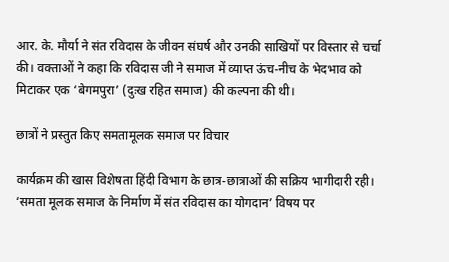आर. के. मौर्या ने संत रविदास के जीवन संघर्ष और उनकी साखियों पर विस्तार से चर्चा की। वक्ताओं ने कहा कि रविदास जी ने समाज में व्याप्त ऊंच-नीच के भेदभाव को मिटाकर एक ‘बेगमपुरा’ (दुःख रहित समाज) की कल्पना की थी।

छात्रों ने प्रस्तुत किए समतामूलक समाज पर विचार

कार्यक्रम की खास विशेषता हिंदी विभाग के छात्र-छात्राओं की सक्रिय भागीदारी रही। ‘समता मूलक समाज के निर्माण में संत रविदास का योगदान’ विषय पर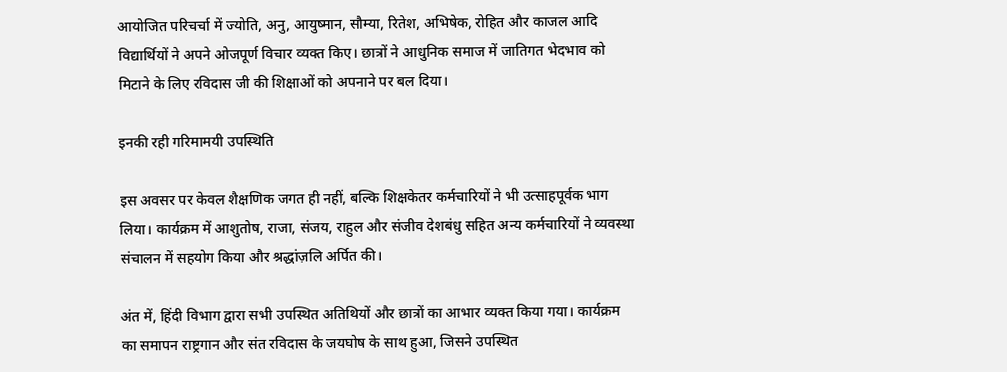आयोजित परिचर्चा में ज्योति, अनु, आयुष्मान, सौम्या, रितेश, अभिषेक, रोहित और काजल आदि विद्यार्थियों ने अपने ओजपूर्ण विचार व्यक्त किए। छात्रों ने आधुनिक समाज में जातिगत भेदभाव को मिटाने के लिए रविदास जी की शिक्षाओं को अपनाने पर बल दिया।

इनकी रही गरिमामयी उपस्थिति

इस अवसर पर केवल शैक्षणिक जगत ही नहीं, बल्कि शिक्षकेतर कर्मचारियों ने भी उत्साहपूर्वक भाग लिया। कार्यक्रम में आशुतोष, राजा, संजय, राहुल और संजीव देशबंधु सहित अन्य कर्मचारियों ने व्यवस्था संचालन में सहयोग किया और श्रद्धांज़लि अर्पित की।

अंत में, हिंदी विभाग द्वारा सभी उपस्थित अतिथियों और छात्रों का आभार व्यक्त किया गया। कार्यक्रम का समापन राष्ट्रगान और संत रविदास के जयघोष के साथ हुआ, जिसने उपस्थित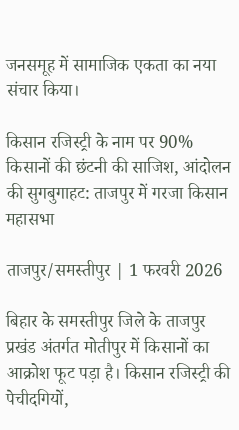जनसमूह में सामाजिक एकता का नया संचार किया।

किसान रजिस्ट्री के नाम पर 90% किसानों की छंटनी की साजिश, आंदोलन की सुगबुगाहट: ताजपुर में गरजा किसान महासभा

ताजपुर/समस्तीपुर | 1 फरवरी 2026

बिहार के समस्तीपुर जिले के ताजपुर प्रखंड अंतर्गत मोतीपुर में किसानों का आक्रोश फूट पड़ा है। किसान रजिस्ट्री की पेचीदगियों,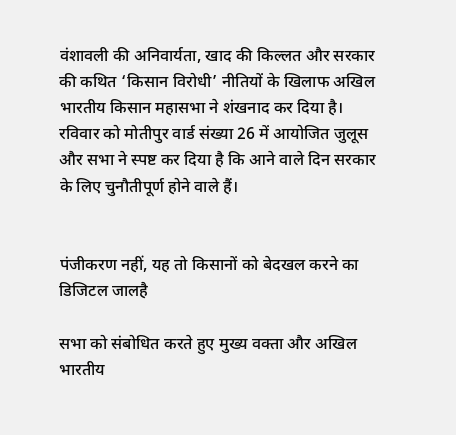वंशावली की अनिवार्यता, खाद की किल्लत और सरकार की कथित ‘किसान विरोधी’ नीतियों के खिलाफ अखिल भारतीय किसान महासभा ने शंखनाद कर दिया है। रविवार को मोतीपुर वार्ड संख्या 26 में आयोजित जुलूस और सभा ने स्पष्ट कर दिया है कि आने वाले दिन सरकार के लिए चुनौतीपूर्ण होने वाले हैं।


पंजीकरण नहीं, यह तो किसानों को बेदखल करने का डिजिटल जालहै

सभा को संबोधित करते हुए मुख्य वक्ता और अखिल भारतीय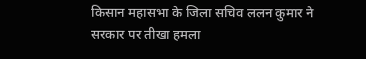किसान महासभा के जिला सचिव ललन कुमार ने सरकार पर तीखा हमला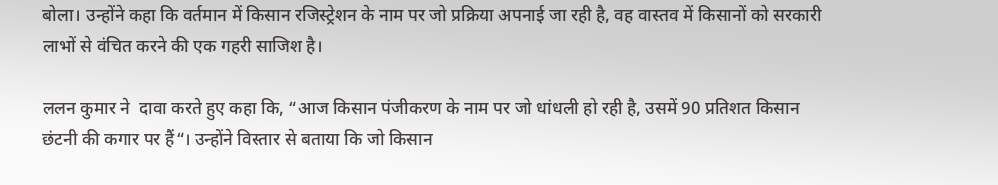बोला। उन्होंने कहा कि वर्तमान में किसान रजिस्ट्रेशन के नाम पर जो प्रक्रिया अपनाई जा रही है, वह वास्तव में किसानों को सरकारी लाभों से वंचित करने की एक गहरी साजिश है।

ललन कुमार ने  दावा करते हुए कहा कि, “आज किसान पंजीकरण के नाम पर जो धांधली हो रही है, उसमें 90 प्रतिशत किसान छंटनी की कगार पर हैं“। उन्होंने विस्तार से बताया कि जो किसान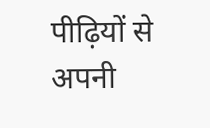पीढ़ियों से अपनी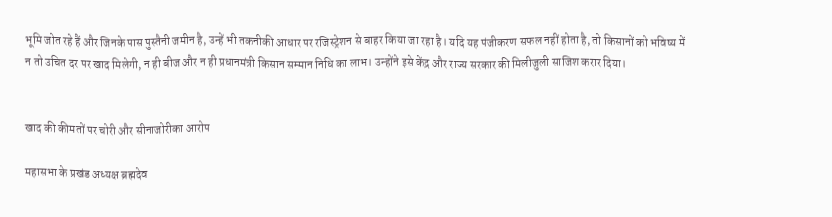भूमि जोत रहे हैं और जिनके पास पुस्तैनी जमीन है, उन्हें भी तकनीकी आधार पर रजिस्ट्रेशन से बाहर किया जा रहा है। यदि यह पंजीकरण सफल नहीं होता है, तो किसानों को भविष्य में न तो उचित दर पर खाद मिलेगी, न ही बीज और न ही प्रधानमंत्री किसान सम्मान निधि का लाभ। उन्होंने इसे केंद्र और राज्य सरकार की मिलीजुली साजिश करार दिया।


खाद की कीमतों पर चोरी और सीनाजोरीका आरोप

महासभा के प्रखंड अध्यक्ष ब्रह्मदेव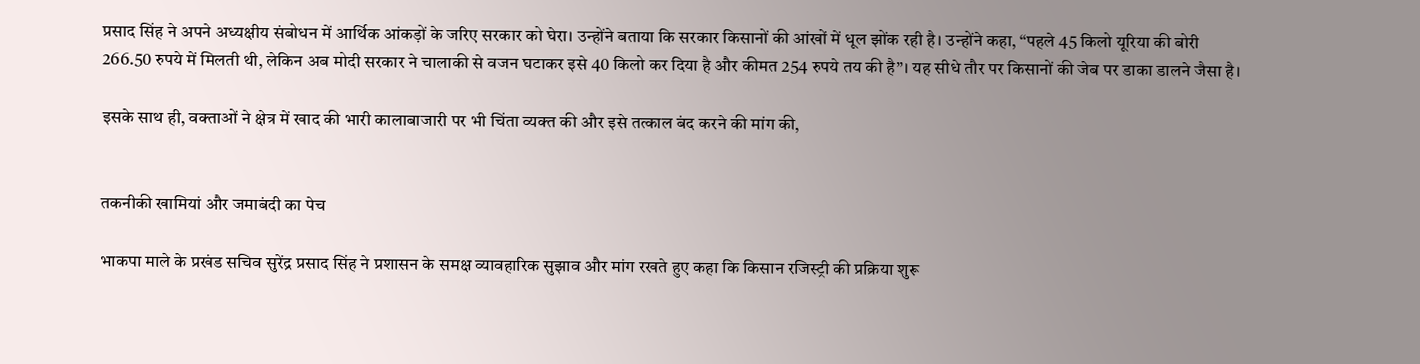प्रसाद सिंह ने अपने अध्यक्षीय संबोधन में आर्थिक आंकड़ों के जरिए सरकार को घेरा। उन्होंने बताया कि सरकार किसानों की आंखों में धूल झोंक रही है। उन्होंने कहा, “पहले 45 किलो यूरिया की बोरी 266.50 रुपये में मिलती थी, लेकिन अब मोदी सरकार ने चालाकी से वजन घटाकर इसे 40 किलो कर दिया है और कीमत 254 रुपये तय की है”। यह सीधे तौर पर किसानों की जेब पर डाका डालने जैसा है।

इसके साथ ही, वक्ताओं ने क्षेत्र में खाद की भारी कालाबाजारी पर भी चिंता व्यक्त की और इसे तत्काल बंद करने की मांग की,


तकनीकी खामियां और जमाबंदी का पेच

भाकपा माले के प्रखंड सचिव सुरेंद्र प्रसाद सिंह ने प्रशासन के समक्ष व्यावहारिक सुझाव और मांग रखते हुए कहा कि किसान रजिस्ट्री की प्रक्रिया शुरू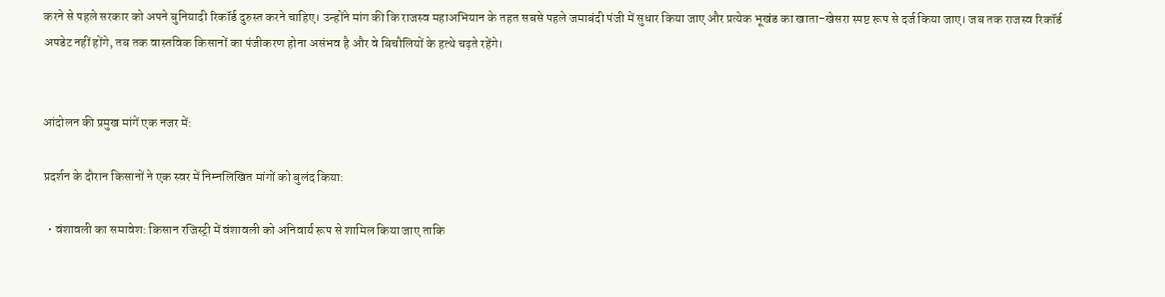करने से पहले सरकार को अपने बुनियादी रिकॉर्ड दुरुस्त करने चाहिए। उन्होंने मांग की कि राजस्व महाअभियान के तहत सबसे पहले जमाबंदी पंजी में सुधार किया जाए और प्रत्येक भूखंड का खाता-खेसरा स्पष्ट रूप से दर्ज किया जाए। जब तक राजस्व रिकॉर्ड अपडेट नहीं होंगे, तब तक वास्तविक किसानों का पंजीकरण होना असंभव है और वे बिचौलियों के हत्थे चढ़ते रहेंगे।


आंदोलन की प्रमुख मांगें एक नजर में:

प्रदर्शन के दौरान किसानों ने एक स्वर में निम्नलिखित मांगों को बुलंद किया:

  • वंशावली का समावेश: किसान रजिस्ट्री में वंशावली को अनिवार्य रूप से शामिल किया जाए ताकि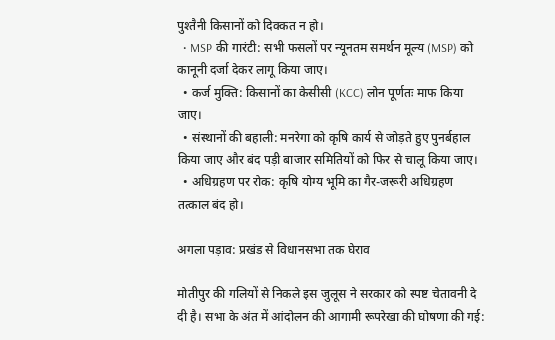पुश्तैनी किसानों को दिक्कत न हो।
  • MSP की गारंटी: सभी फसलों पर न्यूनतम समर्थन मूल्य (MSP) को कानूनी दर्जा देकर लागू किया जाए।
  • कर्ज मुक्ति: किसानों का केसीसी (KCC) लोन पूर्णतः माफ किया जाए।
  • संस्थानों की बहाली: मनरेगा को कृषि कार्य से जोड़ते हुए पुनर्बहाल किया जाए और बंद पड़ी बाजार समितियों को फिर से चालू किया जाए।
  • अधिग्रहण पर रोक: कृषि योग्य भूमि का गैर-जरूरी अधिग्रहण तत्काल बंद हो।

अगला पड़ाव: प्रखंड से विधानसभा तक घेराव

मोतीपुर की गलियों से निकले इस जुलूस ने सरकार को स्पष्ट चेतावनी दे दी है। सभा के अंत में आंदोलन की आगामी रूपरेखा की घोषणा की गई: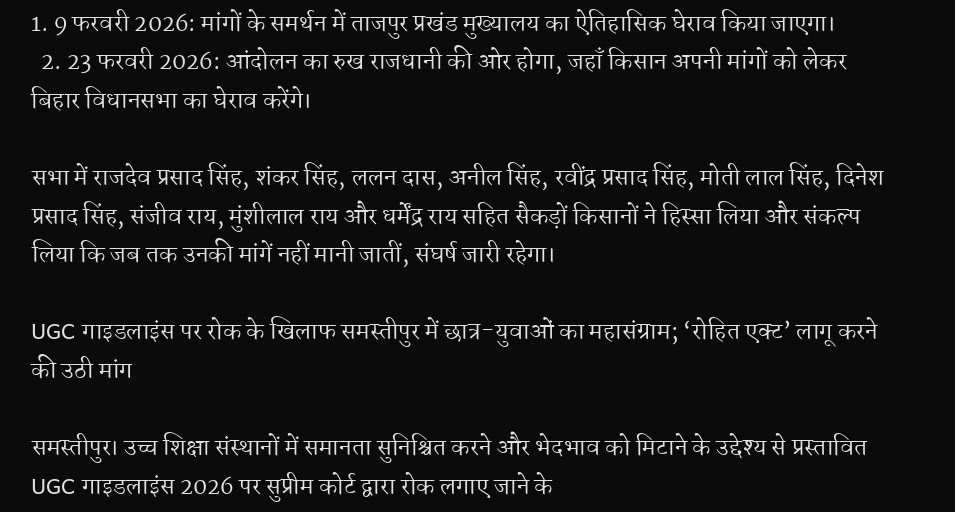1. 9 फरवरी 2026: मांगों के समर्थन में ताजपुर प्रखंड मुख्यालय का ऐतिहासिक घेराव किया जाएगा।
  2. 23 फरवरी 2026: आंदोलन का रुख राजधानी की ओर होगा, जहाँ किसान अपनी मांगों को लेकर बिहार विधानसभा का घेराव करेंगे।

सभा में राजदेव प्रसाद सिंह, शंकर सिंह, ललन दास, अनील सिंह, रवींद्र प्रसाद सिंह, मोती लाल सिंह, दिनेश प्रसाद सिंह, संजीव राय, मुंशीलाल राय और धर्मेंद्र राय सहित सैकड़ों किसानों ने हिस्सा लिया और संकल्प लिया कि जब तक उनकी मांगें नहीं मानी जातीं, संघर्ष जारी रहेगा।

UGC गाइडलाइंस पर रोक के खिलाफ समस्तीपुर में छात्र-युवाओं का महासंग्राम; ‘रोहित एक्ट’ लागू करने की उठी मांग

समस्तीपुर। उच्च शिक्षा संस्थानों में समानता सुनिश्चित करने और भेदभाव को मिटाने के उद्देश्य से प्रस्तावित UGC गाइडलाइंस 2026 पर सुप्रीम कोर्ट द्वारा रोक लगाए जाने के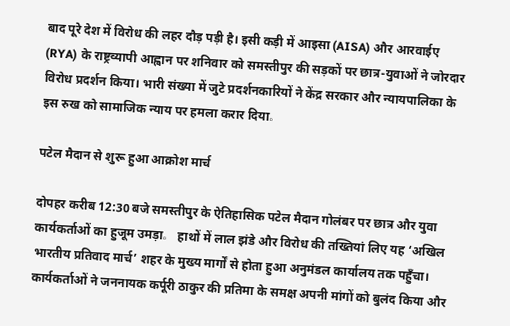बाद पूरे देश में विरोध की लहर दौड़ पड़ी है। इसी कड़ी में आइसा (AISA) और आरवाईए (RYA) के राष्ट्रव्यापी आह्वान पर शनिवार को समस्तीपुर की सड़कों पर छात्र-युवाओं ने जोरदार विरोध प्रदर्शन किया। भारी संख्या में जुटे प्रदर्शनकारियों ने केंद्र सरकार और न्यायपालिका के इस रुख को सामाजिक न्याय पर हमला करार दिया。

पटेल मैदान से शुरू हुआ आक्रोश मार्च

दोपहर करीब 12:30 बजे समस्तीपुर के ऐतिहासिक पटेल मैदान गोलंबर पर छात्र और युवा कार्यकर्ताओं का हुजूम उमड़ा。 हाथों में लाल झंडे और विरोध की तख्तियां लिए यह ‘अखिल भारतीय प्रतिवाद मार्च’ शहर के मुख्य मार्गों से होता हुआ अनुमंडल कार्यालय तक पहुँचा। कार्यकर्ताओं ने जननायक कर्पूरी ठाकुर की प्रतिमा के समक्ष अपनी मांगों को बुलंद किया और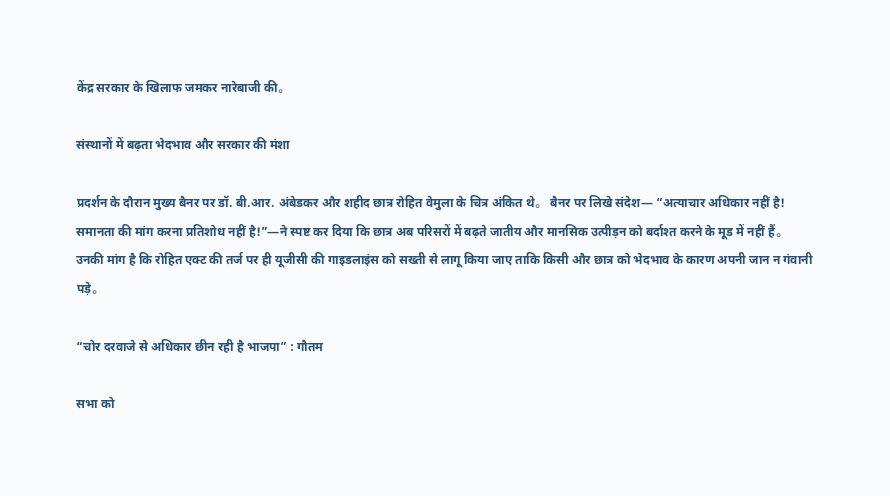केंद्र सरकार के खिलाफ जमकर नारेबाजी की。

संस्थानों में बढ़ता भेदभाव और सरकार की मंशा

प्रदर्शन के दौरान मुख्य बैनर पर डॉ. बी.आर. अंबेडकर और शहीद छात्र रोहित वेमुला के चित्र अंकित थे。 बैनर पर लिखे संदेश— “अत्याचार अधिकार नहीं है! समानता की मांग करना प्रतिशोध नहीं है!”—ने स्पष्ट कर दिया कि छात्र अब परिसरों में बढ़ते जातीय और मानसिक उत्पीड़न को बर्दाश्त करने के मूड में नहीं हैं。 उनकी मांग है कि रोहित एक्ट की तर्ज पर ही यूजीसी की गाइडलाइंस को सख्ती से लागू किया जाए ताकि किसी और छात्र को भेदभाव के कारण अपनी जान न गंवानी पड़े。

“चोर दरवाजे से अधिकार छीन रही है भाजपा” : गौतम

सभा को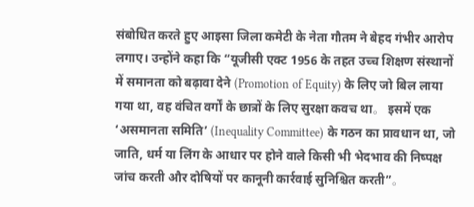संबोधित करते हुए आइसा जिला कमेटी के नेता गौतम ने बेहद गंभीर आरोप लगाए। उन्होंने कहा कि “यूजीसी एक्ट 1956 के तहत उच्च शिक्षण संस्थानों में समानता को बढ़ावा देने (Promotion of Equity) के लिए जो बिल लाया गया था, वह वंचित वर्गों के छात्रों के लिए सुरक्षा कवच था。 इसमें एक ‘असमानता समिति’ (Inequality Committee) के गठन का प्रावधान था, जो जाति, धर्म या लिंग के आधार पर होने वाले किसी भी भेदभाव की निष्पक्ष जांच करती और दोषियों पर कानूनी कार्रवाई सुनिश्चित करती”。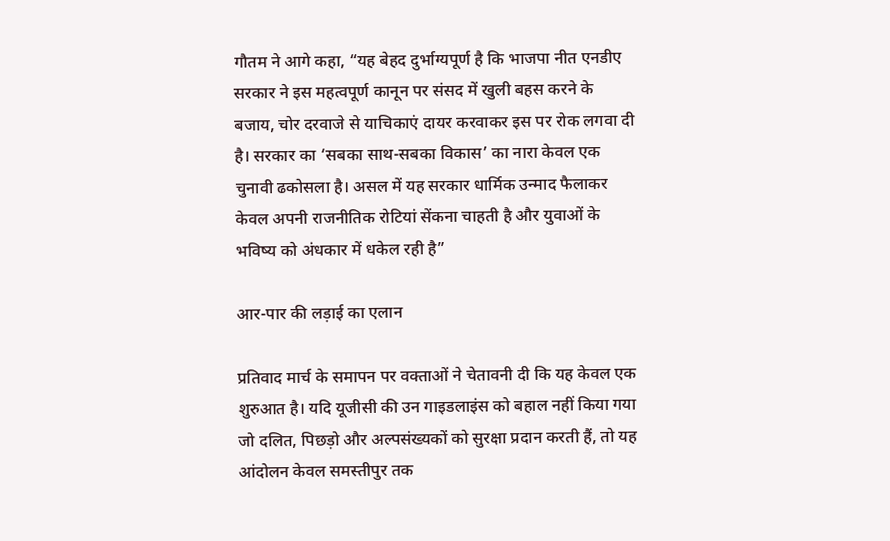गौतम ने आगे कहा, “यह बेहद दुर्भाग्यपूर्ण है कि भाजपा नीत एनडीए सरकार ने इस महत्वपूर्ण कानून पर संसद में खुली बहस करने के बजाय, चोर दरवाजे से याचिकाएं दायर करवाकर इस पर रोक लगवा दी है। सरकार का ‘सबका साथ-सबका विकास’ का नारा केवल एक चुनावी ढकोसला है। असल में यह सरकार धार्मिक उन्माद फैलाकर केवल अपनी राजनीतिक रोटियां सेंकना चाहती है और युवाओं के भविष्य को अंधकार में धकेल रही है”

आर-पार की लड़ाई का एलान

प्रतिवाद मार्च के समापन पर वक्ताओं ने चेतावनी दी कि यह केवल एक शुरुआत है। यदि यूजीसी की उन गाइडलाइंस को बहाल नहीं किया गया जो दलित, पिछड़ो और अल्पसंख्यकों को सुरक्षा प्रदान करती हैं, तो यह आंदोलन केवल समस्तीपुर तक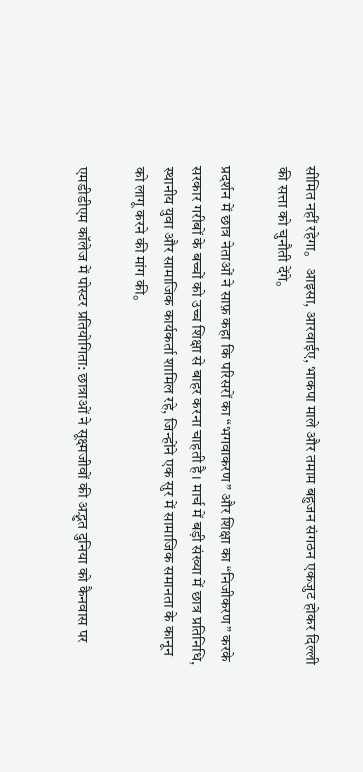सीमित नहीं रहेगा。 आइसा, आरवाईए, भाकपा माले और तमाम बहुजन संगठन एकजुट होकर दिल्ली की सत्ता को चुनौती देंगे。

प्रदर्शन में छात्र नेताओं ने साफ़ कहा कि परिसरों का “भगवाकरण” और शिक्षा का “निजीकरण” करके सरकार गरीबों के बच्चों को उच्च शिक्षा से बाहर करना चाहती है। मार्च में बड़ी संख्या में छात्र प्रतिनिधि, स्थानीय युवा और सामाजिक कार्यकर्ता शामिल रहे, जिन्होंने एक सुर में सामाजिक समानता के कानून को लागू करने की मांग की。

एमडीडीएम कॉलेज में पोस्टर प्रतियोगिता: छात्राओं ने सूक्ष्मजीवों की अद्भुत दुनिया को कैनवास पर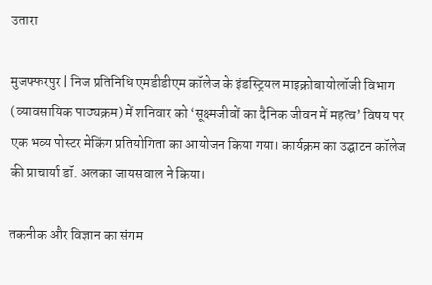उतारा

मुजफ्फरपुर | निज प्रतिनिधि एमडीडीएम कॉलेज के इंडस्ट्रियल माइक्रोबायोलॉजी विभाग (व्यावसायिक पाठ्यक्रम) में शनिवार को ‘सूक्ष्मजीवों का दैनिक जीवन में महत्व’ विषय पर एक भव्य पोस्टर मेकिंग प्रतियोगिता का आयोजन किया गया। कार्यक्रम का उद्घाटन कॉलेज की प्राचार्या डॉ. अलका जायसवाल ने किया।

तकनीक और विज्ञान का संगम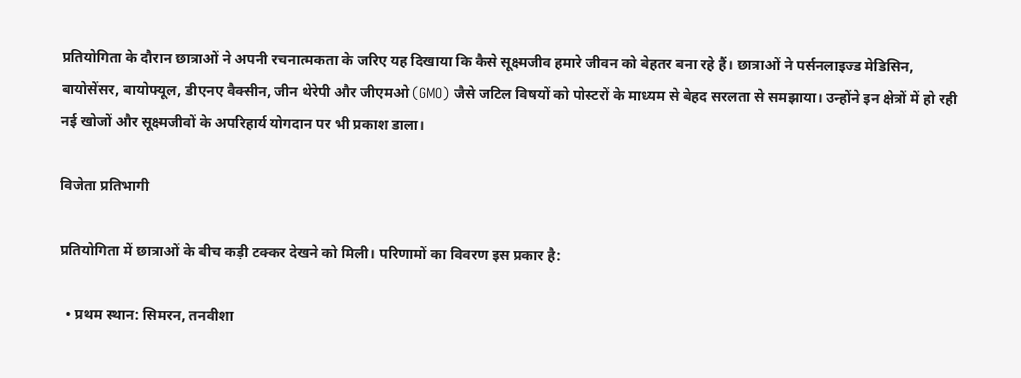प्रतियोगिता के दौरान छात्राओं ने अपनी रचनात्मकता के जरिए यह दिखाया कि कैसे सूक्ष्मजीव हमारे जीवन को बेहतर बना रहे हैं। छात्राओं ने पर्सनलाइज्ड मेडिसिन, बायोसेंसर, बायोफ्यूल, डीएनए वैक्सीन, जीन थेरेपी और जीएमओ (GMO) जैसे जटिल विषयों को पोस्टरों के माध्यम से बेहद सरलता से समझाया। उन्होंने इन क्षेत्रों में हो रही नई खोजों और सूक्ष्मजीवों के अपरिहार्य योगदान पर भी प्रकाश डाला।

विजेता प्रतिभागी

प्रतियोगिता में छात्राओं के बीच कड़ी टक्कर देखने को मिली। परिणामों का विवरण इस प्रकार है:

  • प्रथम स्थान: सिमरन, तनवीशा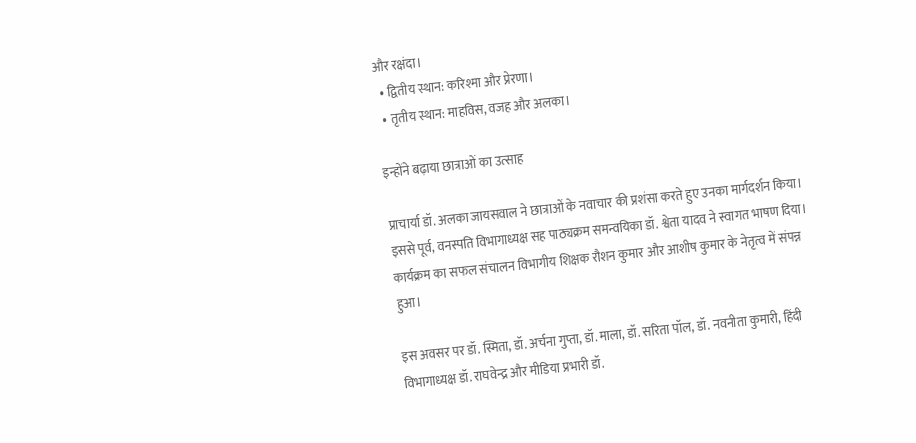और रक्षंदा।
  • द्वितीय स्थान: करिश्मा और प्रेरणा।
  • तृतीय स्थान: माहविस, वजह और अलका।

इन्होंने बढ़ाया छात्राओं का उत्साह

प्राचार्या डॉ. अलका जायसवाल ने छात्राओं के नवाचार की प्रशंसा करते हुए उनका मार्गदर्शन किया। इससे पूर्व, वनस्पति विभागाध्यक्ष सह पाठ्यक्रम समन्वयिका डॉ. श्वेता यादव ने स्वागत भाषण दिया। कार्यक्रम का सफल संचालन विभागीय शिक्षक रौशन कुमार और आशीष कुमार के नेतृत्व में संपन्न हुआ।

इस अवसर पर डॉ. स्मिता, डॉ. अर्चना गुप्ता, डॉ. माला, डॉ. सरिता पॉल, डॉ. नवनीता कुमारी, हिंदी विभागाध्यक्ष डॉ. राघवेन्द्र और मीडिया प्रभारी डॉ.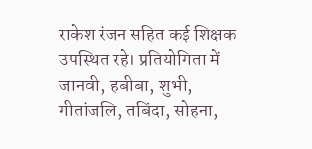राकेश रंजन सहित कई शिक्षक उपस्थित रहे। प्रतियोगिता में जानवी, हबीबा, शुभी, गीतांजलि, तबिंदा, सोहना,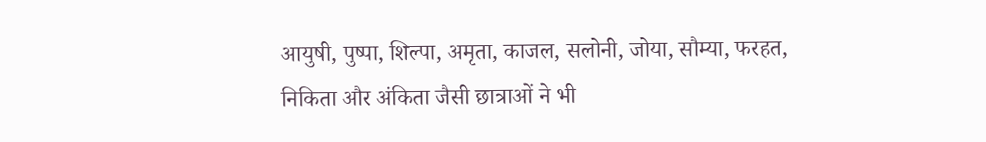आयुषी, पुष्पा, शिल्पा, अमृता, काजल, सलोनी, जोया, सौम्या, फरहत, निकिता और अंकिता जैसी छात्राओं ने भी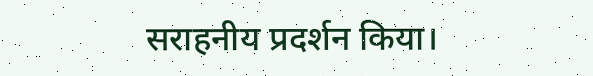सराहनीय प्रदर्शन किया।